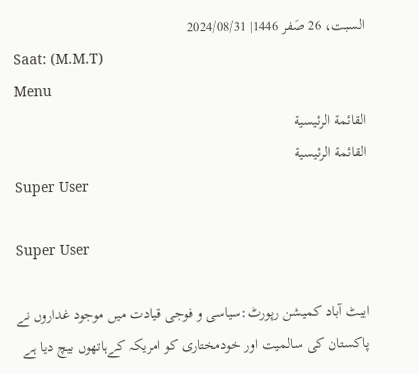السبت، 26 صَفر 1446| 2024/08/31
Saat: (M.M.T)
Menu
القائمة الرئيسية
القائمة الرئيسية
Super User

Super User

ایبٹ آباد کمیشن رپورٹ:سیاسی و فوجی قیادت میں موجود غداروں نے پاکستان کی سالمیت اور خودمختاری کو امریکہ کےہاتھوں بیچ دیا ہے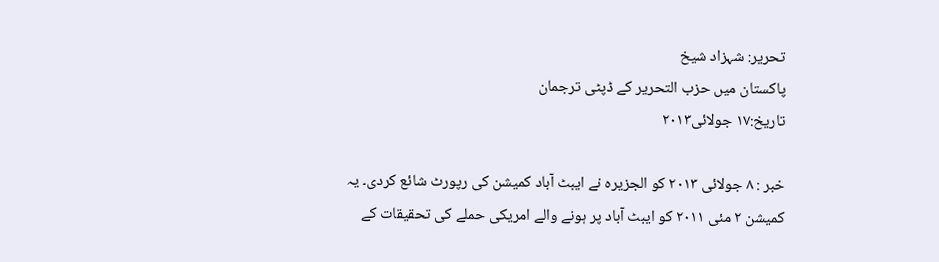تحریر: شہزاد شیخ
پاکستان میں حزب التحرير کے ڈپٹی ترجمان
تاریخ:۱۷ جولائی۲۰۱۳

خبر : ۸ جولائی ۲۰۱۳ کو الجزیرہ نے ایبٹ آباد کمیشن کی رپورٹ شائع کردی۔ یہ کمیشن ۲ مئی ۲۰۱۱ کو ایبٹ آباد پر ہونے والے امریکی حملے کی تحقیقات کے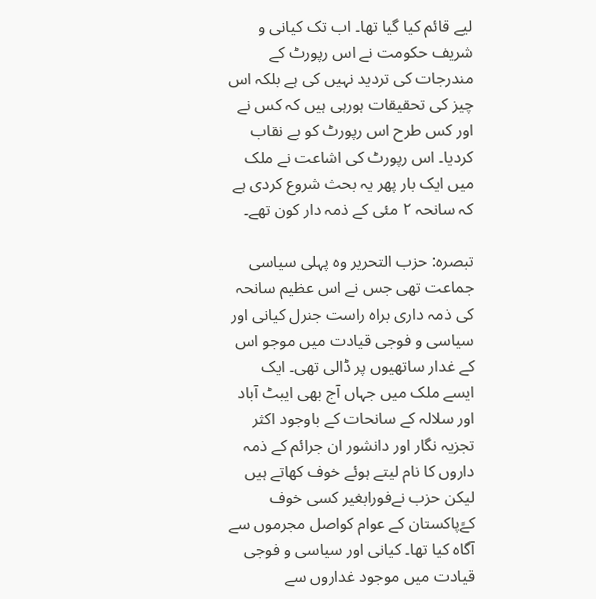لیے قائم کیا گیا تھا۔ اب تک کیانی و شریف حکومت نے اس رپورٹ کے مندرجات کی تردید نہیں کی ہے بلکہ اس چیز کی تحقیقات ہورہی ہیں کہ کس نے اور کس طرح اس رپورٹ کو بے نقاب کردیا۔ اس رپورٹ کی اشاعت نے ملک میں ایک بار پھر یہ بحث شروع کردی ہے کہ سانحہ ۲ مئی کے ذمہ دار کون تھے۔

تبصرہ: حزب التحرير وہ پہلی سیاسی جماعت تھی جس نے اس عظیم سانحہ کی ذمہ داری براہ راست جنرل کیانی اور سیاسی و فوجی قیادت میں موجو اس کے غدار ساتھیوں پر ڈالی تھی۔ ایک ایسے ملک میں جہاں آج بھی ایبٹ آباد اور سلالہ کے سانحات کے باوجود اکثر تجزیہ نگار اور دانشور ان جرائم کے ذمہ داروں کا نام لیتے ہوئے خوف کھاتے ہیں لیکن حزب نےفورابغیر کسی خوف کےًپاکستان کے عوام کواصل مجرموں سے آگاہ کیا تھا۔ کیانی اور سیاسی و فوجی قیادت میں موجود غداروں سے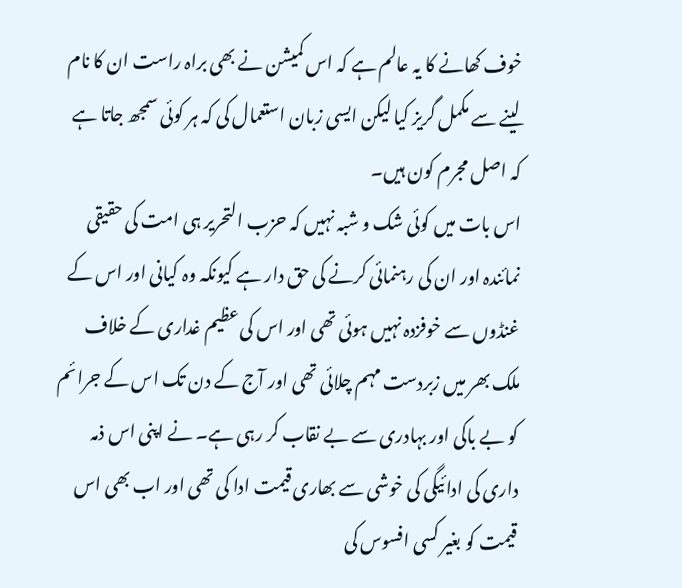خوف کھانے کا یہ عالم ہے کہ اس کمیشن نے بھی براہ راست ان کا نام لینے سے مکمل گریز کیا لیکن ایسی زبان استعمال کی کہ ہر کوئی سمجھ جاتا ہے کہ اصل مجرم کون ہیں۔
اس بات میں کوئی شک و شبہ نہیں کہ حزب التحرير ہی امت کی حقیقی نمائندہ اور ان کی رہنمائی کرنے کی حق دار ہے کیونکہ وہ کیانی اور اس کے غنڈوں سے خوفزدہ نہیں ہوئی تھی اور اس کی عظیم غداری کے خلاف ملک بھر میں زبردست مہم چلائی تھی اور آج کے دن تک اس کے جرائم کو بے باکی اور بہادری سے بے نقاب کر رہی ہے۔ نے اپنی اس ذمہ داری کی ادائیگی کی خوشی سے بھاری قیمت ادا کی تھی اور اب بھی اس قیمت کو بغیر کسی افسوس کی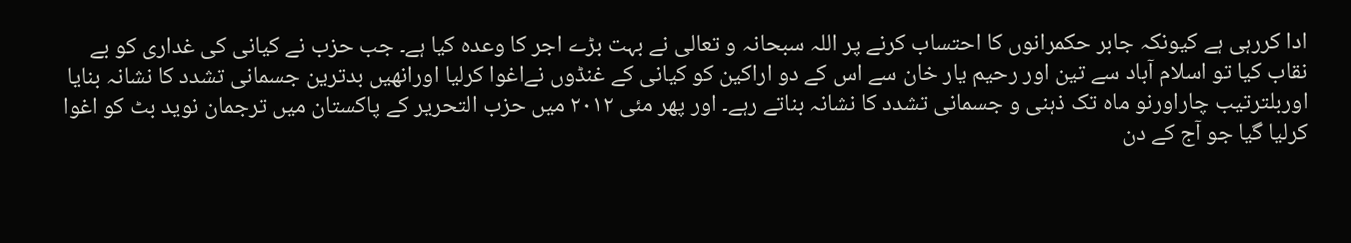ادا کررہی ہے کیونکہ جابر حکمرانوں کا احتساب کرنے پر اللہ سبحانہ و تعالی نے بہت بڑے اجر کا وعدہ کیا ہے۔ جب حزب نے کیانی کی غداری کو بے نقاب کیا تو اسلام آباد سے تین اور رحیم یار خان سے اس کے دو اراکین کو کیانی کے غنڈوں نےاغوا کرلیا اورانھیں بدترین جسمانی تشدد کا نشانہ بنایا اوربلترتیب چاراورنو ماہ تک ذہنی و جسمانی تشدد کا نشانہ بناتے رہے۔ اور پھر مئی ۲۰۱۲ میں حزب التحرير کے پاکستان میں ترجمان نوید بٹ کو اغوا کرلیا گیا جو آج کے دن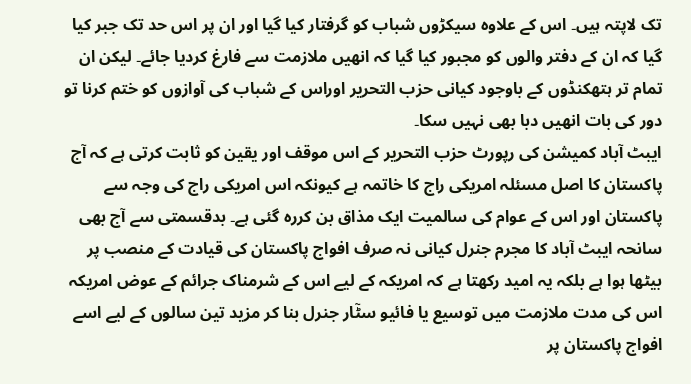تک لاپتہ ہیں۔ اس کے علاوہ سیکڑوں شباب کو گرفتار کیا گیا اور ان پر اس حد تک جبر کیا گیا کہ ان کے دفتر والوں کو مجبور کیا گیا کہ انھیں ملازمت سے فارغ کردیا جائے۔ لیکن ان تمام تر ہتھکنڈوں کے باوجود کیانی حزب التحرير اوراس کے شباب کی آوازوں کو ختم کرنا تو دور کی بات انھیں دبا بھی نہیں سکا۔
ایبٹ آباد کمیشن کی رپورٹ حزب التحرير کے اس موقف اور یقین کو ثابت کرتی ہے کہ آج پاکستان کا اصل مسئلہ امریکی راج کا خاتمہ ہے کیونکہ اس امریکی راج کی وجہ سے پاکستان اور اس کے عوام کی سالمیت ایک مذاق بن کررہ گئی ہے۔ بدقسمتی سے آج بھی سانحہ ایبٹ آباد کا مجرم جنرل کیانی نہ صرف افواج پاکستان کی قیادت کے منصب پر بیٹھا ہوا ہے بلکہ یہ امید رکھتا ہے کہ امریکہ کے لیے اس کے شرمناک جرائم کے عوض امریکہ اس کی مدت ملازمت میں توسیع یا فائیو سٹٓار جنرل بنا کر مزید تین سالوں کے لیے اسے افواج پاکستان پر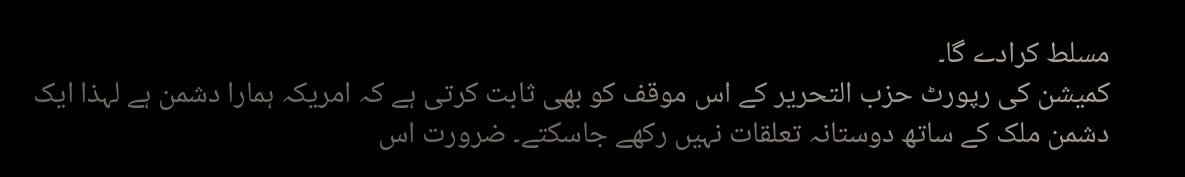مسلط کرادے گا۔
کمیشن کی رپورٹ حزب التحرير کے اس موقف کو بھی ثابت کرتی ہے کہ امریکہ ہمارا دشمن ہے لہذا ایک دشمن ملک کے ساتھ دوستانہ تعلقات نہیں رکھے جاسکتے۔ ضرورت اس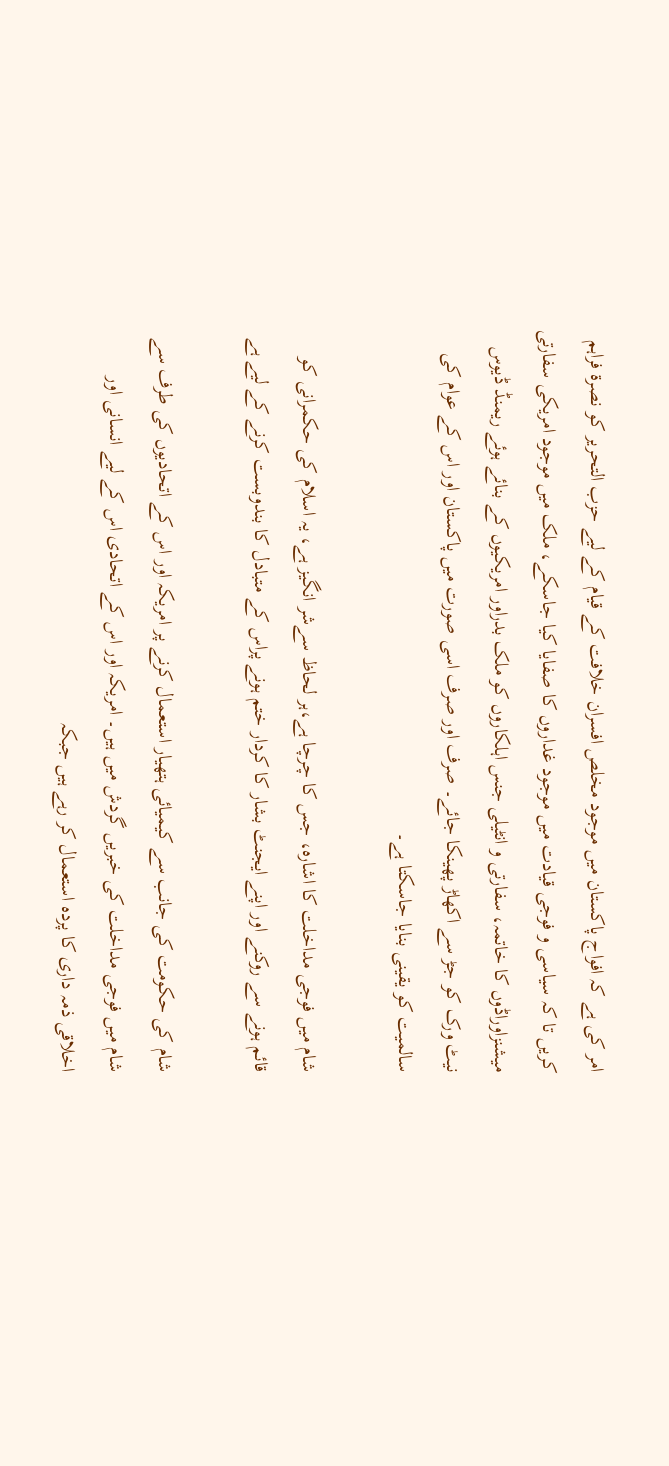امر کی ہے کہ افواج پاکستان میں موجود مخلص افسران خلافت کے قیام کے لیے حزب التحرير کو نصرۃ فراہم کریں تا کہ سیاسی و فوجی قیادت میں موجود غداروں کا صفایا کیا جاسکے، ملک میں موجود امریکی سفارتی میشنزاوراڈوں کا خاتمہ، سفارتی و انٹیلی جنس اہلکاروں کو ملک بدراور امریکیوں کے بنائے ہوئے ریمنڈ ڈیوس نیٹ ورک کو جڑ سے اکھاڑ پھینکا جائے۔ صرف اور صرف اسی صورت میں پاکستان اور اس کے عوام کی سالمیت کو یقینی بنایا جاسکتا ہے۔

شام میں فوجی مداخلت کا اشارہ، جس کا چرچا ہے،ہر لحاظ سےشر انگیز ہے، یہ اسلام کی حکمرانی کو قائم ہونے سے روکنے اور اپنے ایجنٹ بشار کا کردار ختم ہونے پراس کے متبادل کا بندوبست کرنے کے لیے ہے

شام کی حکومت کی جانب سے کیمیائی ہتھیار استعمال کرنے پر امریکہ اور اس کے اتحادیوں کی طرف سے شام میں فوجی مداخلت کی خبریں گردش میں ہیں۔ امریکہ اور اس کے اتحادی اس کے لیے انسانی اور اخلاقی ذمہ داری کا پردہ استعمال کر رہے ہیں جبکہ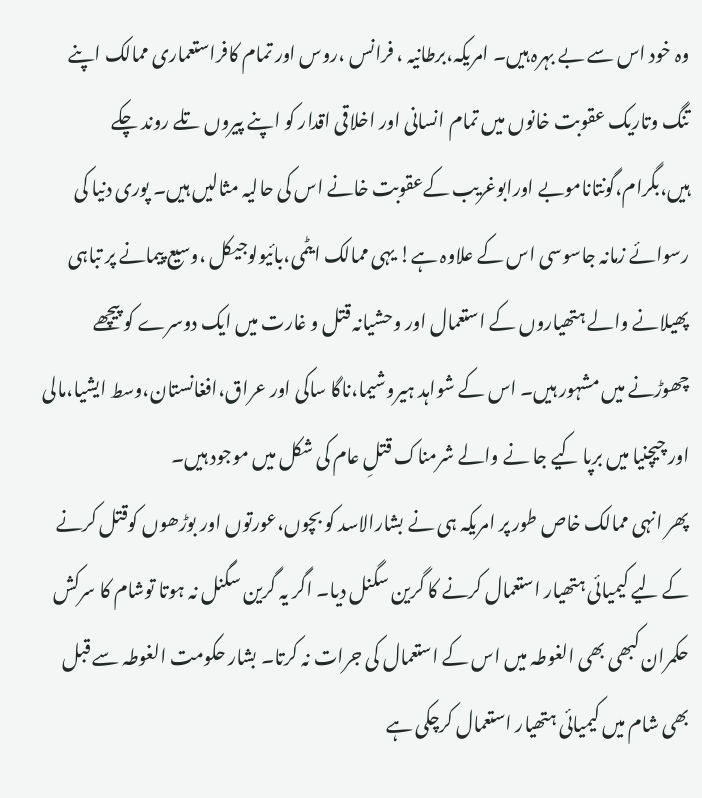وہ خود اس سے بے بہرہ ہیں۔ امریکہ،برطانیہ ، فرانس ،روس اور تمام کافراستعماری ممالک اپنے تنگ وتاریک عقوبت خانوں میں تمام انسانی اور اخلاقی اقدار کو اپنے پیروں تلے روند چکے ہیں،بگرام،گونتاناموبے اورابوغریب کےعقوبت خانے اس کی حالیہ مثالیں ہیں۔ پوری دنیا کی رسوائے زمانہ جاسوسی اس کے علاوہ ہے! یہی ممالک ایٹمی،بائیولوجیکل ،وسیع پیمانے پر تباہی پھیلانے والے ہتھیاروں کے استعمال اور وحشیانہ قتل و غارت میں ایک دوسرے کو پیچھے چھوڑنے میں مشہور ہیں۔ اس کے شواہد ہیروشیما،ناگا ساکی اور عراق،افغانستان،وسط ایشیا،مالی اور چیچنیا میں برپا کیے جا نے والے شرمناک قتلِ عام کی شکل میں موجود ہیں۔
پھر انہی ممالک خاص طور پر امریکہ ہی نے بشارالاسد کو بچوں،عورتوں اور بوڑھوں کوقتل کرنے کے لیے کیمیائی ہتھیار استعمال کرنے کا گرین سگنل دیا۔ اگر یہ گرین سگنل نہ ہوتا توشام کا سرکش حکمران کبھی بھی الغوطہ میں اس کے استعمال کی جرات نہ کرتا۔ بشار حکومت الغوطہ سے قبل بھی شام میں کیمیائی ہتھیار استعمال کرچکی ہے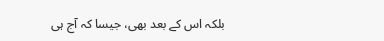بلکہ اس کے بعد بھی، جیسا کہ آج ہی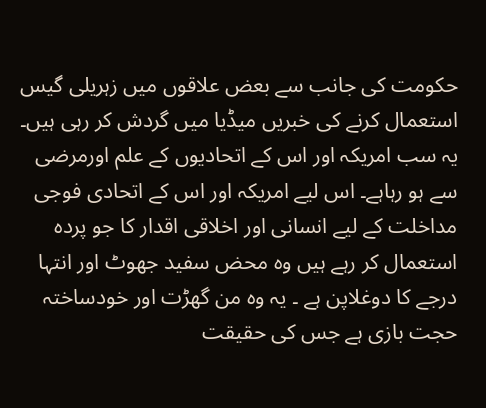حکومت کی جانب سے بعض علاقوں میں زہریلی گیس استعمال کرنے کی خبریں میڈیا میں گردش کر رہی ہیں۔ یہ سب امریکہ اور اس کے اتحادیوں کے علم اورمرضی سے ہو رہاہے۔ اس لیے امریکہ اور اس کے اتحادی فوجی مداخلت کے لیے انسانی اور اخلاقی اقدار کا جو پردہ استعمال کر رہے ہیں وہ محض سفید جھوٹ اور انتہا درجے کا دوغلاپن ہے ۔ یہ وہ من گھڑت اور خودساختہ حجت بازی ہے جس کی حقیقت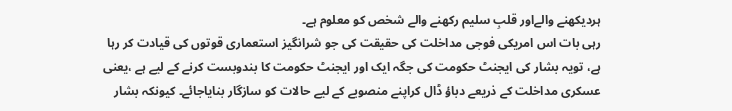ہردیکھنے والےاور قلبِ سلیم رکھنے والے شخص کو معلوم ہے۔
رہی بات اس امریکی فوجی مداخلت کی حقیقت کی جو شرانگیز استعماری قوتوں کی قیادت کر رہا ہے، تویہ بشار کی ایجنٹ حکومت کی جگہ ایک اور ایجنٹ حکومت کا بندوبست کرنے کے لیے ہے ،یعنی عسکری مداخلت کے ذریعے دباؤ ڈال کراپنے منصوبے کے لیے حالات کو سازگار بنایاجائے۔ کیونکہ بشار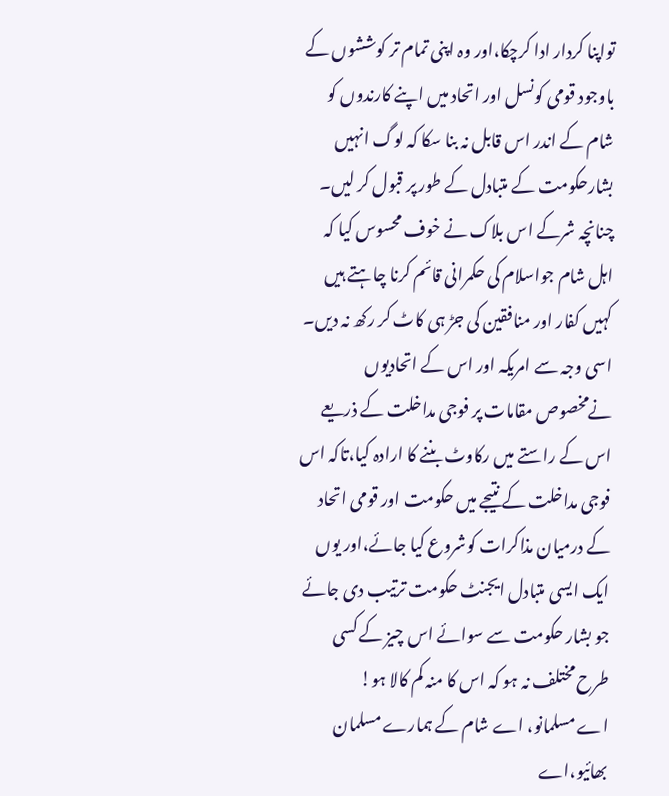تواپنا کردار ادا کرچکا،اور وہ اپنی تمام تر کوششوں کے باوجود قومی کونسل اور اتحاد میں اپنے کارندوں کو شام کے اندر اس قابل نہ بنا سکا کہ لوگ انہیں بشارحکومت کے متبادل کے طور پر قبول کر لیں۔ چنانچہ شرکے اس بلاک نے خوف محسوس کیا کہ اہل شام جواسلام کی حکمرانی قائم کرنا چاہتے ہیں کہیں کفار اور منافقین کی جڑ ہی کاٹ کر رکھ نہ دیں۔ اسی وجہ سے امریکہ اور اس کے اتحادیوں نےمخصوص مقامات پر فوجی مداخلت کے ذریعے اس کے راستے میں رکاوٹ بننے کا ارادہ کیا،تاکہ اس فوجی مداخلت کے نتیجے میں حکومت اور قومی اتحاد کے درمیان مذاکرات کوشروع کیا جائے،اور یوں ایک ایسی متبادل ایجنٹ حکومت ترتیب دی جائے جو بشار حکومت سے سوائے اس چیز کے کسی طرح مختلف نہ ہو کہ اس کا منہ کم کالا ہو!
اے مسلمانو، اے شام کے ہمارے مسلمان بھائیو،اے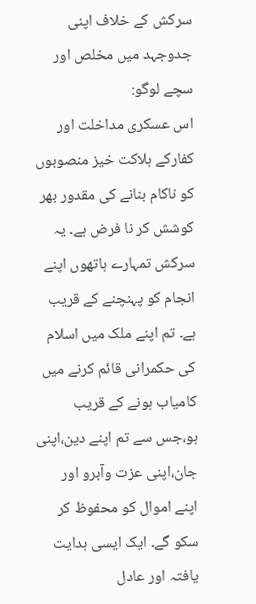سرکش کے خلاف اپنی جدوجہد میں مخلص اور سچے لوگو:
اس عسکری مداخلت اور کفارکے ہلاکت خیز منصوبوں کو ناکام بنانے کی مقدور بھر کوشش کر نا فرض ہے۔ یہ سرکش تمہارے ہاتھوں اپنے انجام کو پہنچنے کے قریب ہے۔ تم اپنے ملک میں اسلام کی حکمرانی قائم کرنے میں کامیاب ہونے کے قریب ہو،جس سے تم اپنے دین،اپنی جان،اپنی عزت وآبرو اور اپنے اموال کو محفوظ کر سکو گے۔ ایک ایسی ہدایت یافتہ اور عادل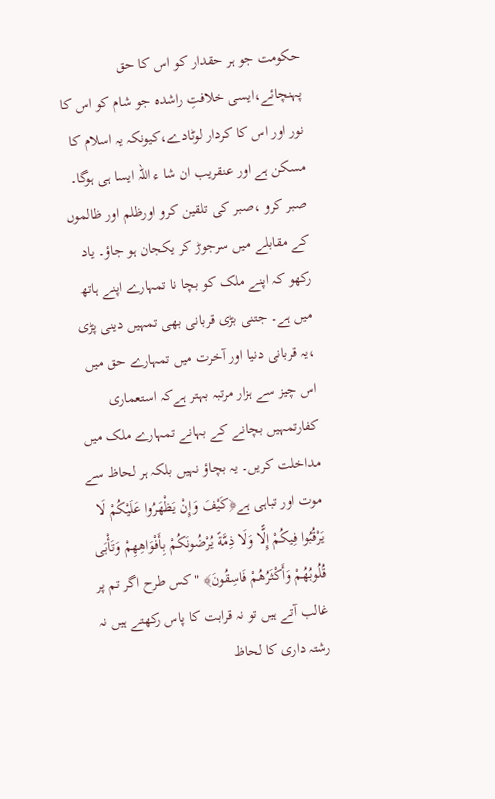حکومت جو ہر حقدار کو اس کا حق پہنچائے،ایسی خلافتِ راشدہ جو شام کو اس کا نور اور اس کا کردار لوٹادے،کیونکہ یہ اسلام کا مسکن ہے اور عنقریب ان شا ء اللہ ایسا ہی ہوگا۔ صبر کرو ،صبر کی تلقین کرو اورظلم اور ظالموں کے مقابلے میں سرجوڑ کر یکجان ہو جاؤ۔ یاد رکھو کہ اپنے ملک کو بچا نا تمہارے اپنے ہاتھ میں ہے۔ جتنی بڑی قربانی بھی تمہیں دینی پڑی ،یہ قربانی دنیا اور آخرت میں تمہارے حق میں اس چیز سے ہزار مرتبہ بہتر ہےکہ استعماری کفارتمہیں بچانے کے بہانے تمہارے ملک میں مداخلت کریں۔ یہ بچاؤ نہیں بلکہ ہر لحاظ سے موت اور تباہی ہے﴿كَيْفَ وَإِنْ يَظْهَرُوا عَلَيْكُمْ لَا يَرْقُبُوا فِيكُمْ إِلًّا وَلَا ذِمَّةً يُرْضُونَكُمْ بِأَفْوَاهِهِمْ وَتَأْبَى قُلُوبُهُمْ وَأَكْثَرُهُمْ فَاسِقُونَ﴾ "کس طرح اگر تم پر غالب آتے ہیں تو نہ قرابت کا پاس رکھتے ہیں نہ رشتہ داری کا لحاظ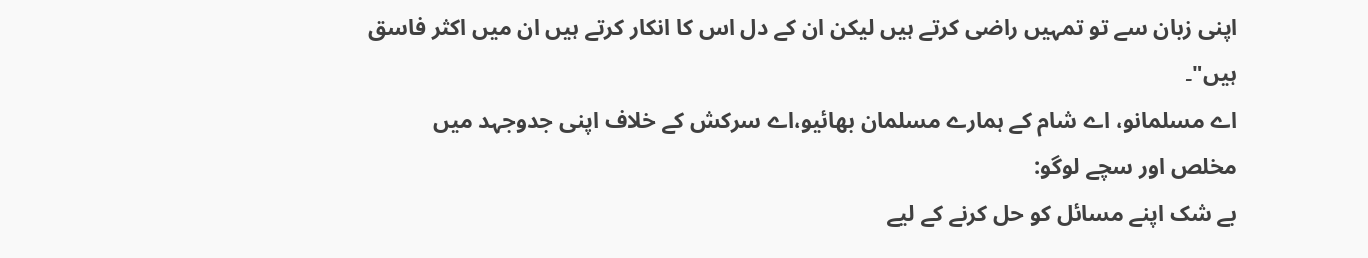اپنی زبان سے تو تمہیں راضی کرتے ہیں لیکن ان کے دل اس کا انکار کرتے ہیں ان میں اکثر فاسق ہیں"۔
اے مسلمانو، اے شام کے ہمارے مسلمان بھائیو،اے سرکش کے خلاف اپنی جدوجہد میں مخلص اور سچے لوگو:
بے شک اپنے مسائل کو حل کرنے کے لیے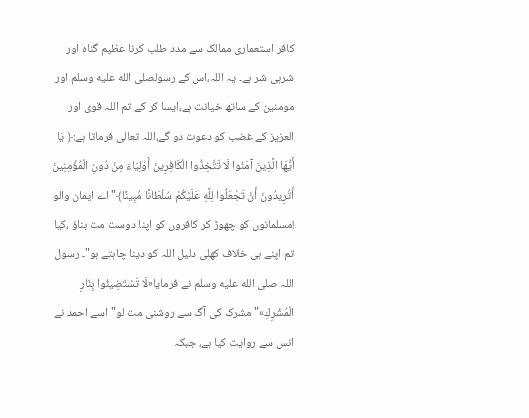کافر استعماری ممالک سے مدد طلب کرنا عظیم گناہ اور شرہی شر ہے۔ یہ اللہ،اس کے رسولصلى الله عليه وسلم اور مومنین کے ساتھ خیانت ہے،ایسا کر کے تم اللہ قوی اور العزیز کے غضب کو دعوت دو گے،اللہ تعالی فرماتا ہے:﴿ يَا أَيُّهَا الَّذِينَ آمَنُوا لَا تَتَّخِذُوا الْكَافِرِينَ أَوْلِيَاءَ مِنْ دُونِ الْمُؤْمِنِينَ أَتُرِيدُونَ أَنْ تَجْعَلُوا لِلَّهِ عَلَيْكُمْ سُلْطَانًا مُبِينًا﴾"اے ایمان والو !مسلمانوں کو چھوڑ کر کافروں کو اپنا دوست مت بناؤ ،کیا تم اپنے ہی خلاف کھلی دلیل اللہ کو دینا چاہتے ہو"۔ رسول اللہ صلى الله عليه وسلم نے فرمایا«لَا تَسْتَضِيئُوا بِنَارِ الْمُشْرِكِ»" مشرک کی آگ سے روشنی مت لو"اسے احمد نے انس سے روایت کیا ہے، جبکہ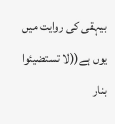بیہقی کی روایت میں یوں ہے((لا تستضیئوا بنار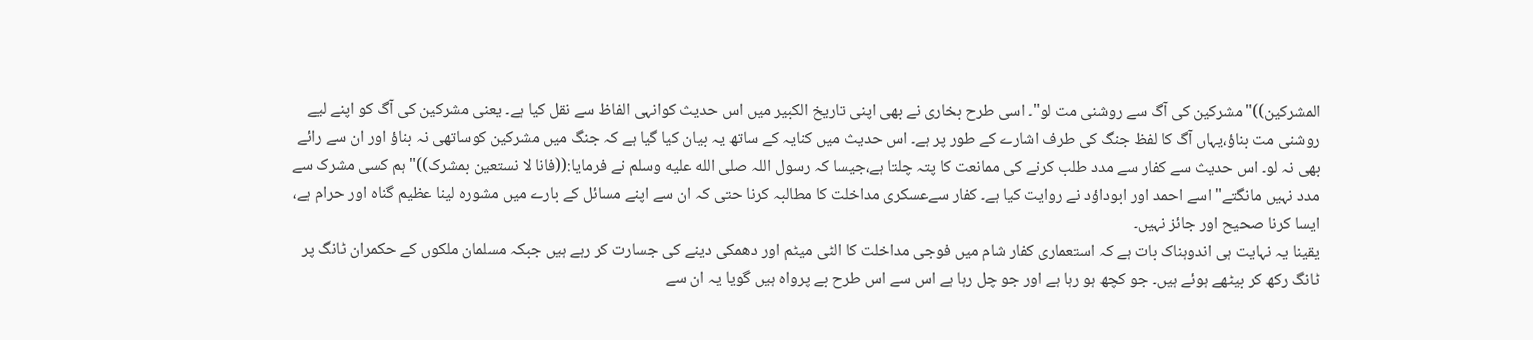المشرکین))"مشرکین کی آگ سے روشنی مت لو"۔ اسی طرح بخاری نے بھی اپنی تاریخ الکبیر میں اس حدیث کوانہی الفاظ سے نقل کیا ہے۔ یعنی مشرکین کی آگ کو اپنے لیے روشنی مت بناؤ،یہاں آگ کا لفظ جنگ کی طرف اشارے کے طور پر ہے۔ اس حدیث میں کنایہ کے ساتھ یہ بیان کیا گیا ہے کہ جنگ میں مشرکین کوساتھی نہ بناؤ اور ان سے رائے بھی نہ لو۔ اس حدیث سے کفار سے مدد طلب کرنے کی ممانعت کا پتہ چلتا ہے،جیسا کہ رسول اللہ صلى الله عليه وسلم نے فرمایا:((فانا لا نستعین بمشرک))"ہم کسی مشرک سے مدد نہیں مانگتے"اسے احمد اور ابوداؤد نے روایت کیا ہے۔ کفار سےعسکری مداخلت کا مطالبہ کرنا حتی کہ ان سے اپنے مسائل کے بارے میں مشورہ لینا عظیم گناہ اور حرام ہے، ایسا کرنا صحیح اور جائز نہیں۔
یقینا یہ نہایت ہی اندوہناک بات ہے کہ استعماری کفار شام میں فوجی مداخلت کا الٹی میٹم اور دھمکی دینے کی جسارت کر رہے ہیں جبکہ مسلمان ملکوں کے حکمران ٹانگ پر ٹانگ رکھ کر بیٹھے ہوئے ہیں۔ جو کچھ ہو رہا ہے اور جو چل رہا ہے اس سے اس طرح بے پرواہ ہیں گویا یہ ان سے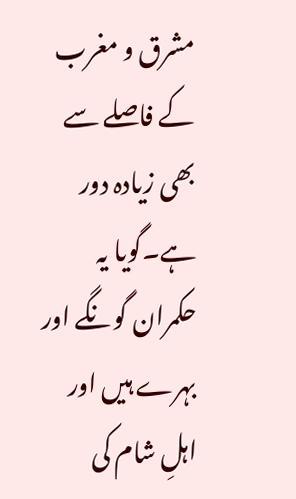مشرق و مغرب کے فاصلے سے بھی زیادہ دور ہے۔گویا یہ حکمران گونگے اور بہرے ہیں اور اہلِ شام کی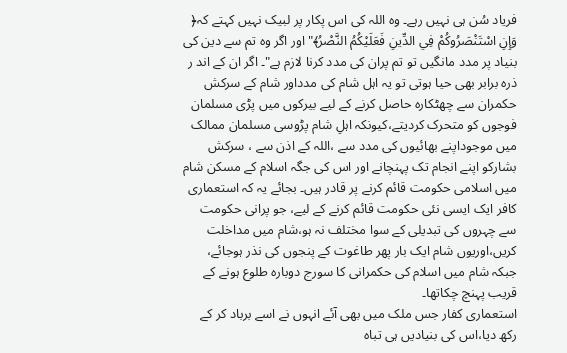فریاد سُن ہی نہیں رہے۔ وہ اللہ کی اس پکار پر لبیک نہیں کہتے کہ﴿ وَإِنِ اسْتَنْصَرُوكُمْ فِي الدِّينِ فَعَلَيْكُمُ النَّصْرُ﴾"اور اگر وہ تم سے دین کی بنیاد پر مدد مانگیں تو تم پران کی مدد کرنا لازم ہے"۔ اگر ان کے اند ر ذرہ برابر بھی حیا ہوتی تو یہ اہل شام کی مدداور شام کے سرکش حکمران سے چھٹکارہ حاصل کرنے کے لیے بیرکوں میں پڑی مسلمان فوجوں کو متحرک کردیتے،کیونکہ اہلِ شام پڑوسی مسلمان ممالک میں موجوداپنے بھائیوں کی مدد سے ،اللہ کے اذن سے ، سرکش بشارکو اپنے انجام تک پہنچانے اور اس کی جگہ اسلام کے مسکن شام میں اسلامی حکومت قائم کرنے پر قادر ہیں۔ بجائے یہ کہ استعماری کافر ایک ایسی نئی حکومت قائم کرنے کے لیے، جو پرانی حکومت سے چہروں کی تبدیلی کے سوا مختلف نہ ہو،شام میں مداخلت کریں،اوریوں شام ایک بار پھر طاغوت کے پنجوں کی نذر ہوجائے، جبکہ شام میں اسلام کی حکمرانی کا سورج دوبارہ طلوع ہونے کے قریب پہنچ چکاتھا۔
استعماری کفار جس ملک میں بھی آئے انہوں نے اسے برباد کر کے رکھ دیا،اس کی بنیادیں ہی تباہ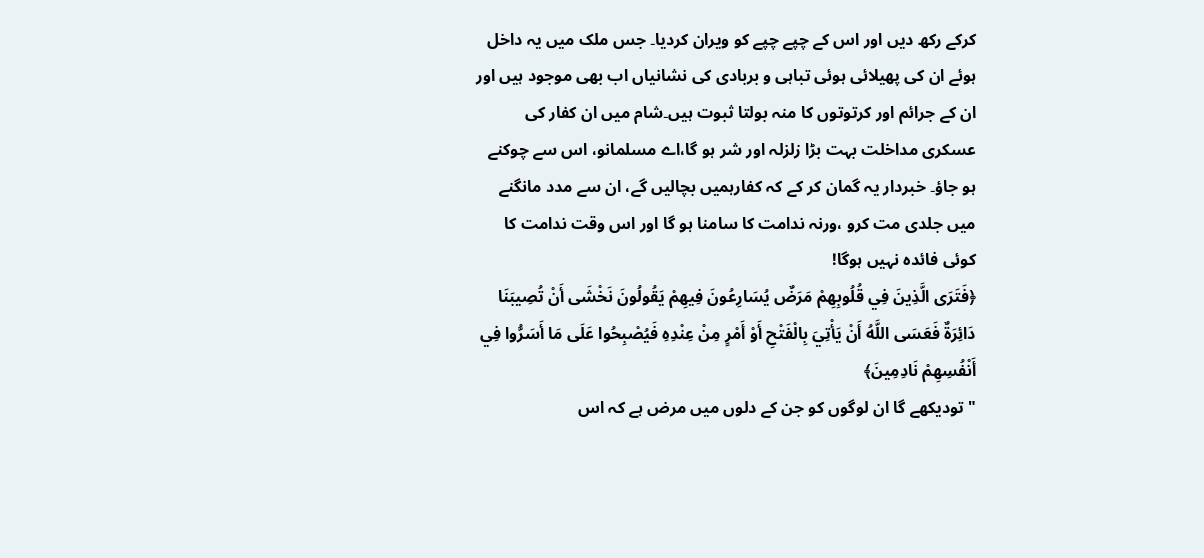کرکے رکھ دیں اور اس کے چپے چپے کو ویران کردیا۔ جس ملک میں یہ داخل ہوئے ان کی پھیلائی ہوئی تباہی و بربادی کی نشانیاں اب بھی موجود ہیں اور ان کے جرائم اور کرتوتوں کا منہ بولتا ثبوت ہیں۔شام میں ان کفار کی عسکری مداخلت بہت بڑا زلزلہ اور شر ہو گا،اے مسلمانو، اس سے چوکنے ہو جاؤ۔ خبردار یہ گمان کر کے کہ کفارہمیں بچالیں گے، ان سے مدد مانگنے میں جلدی مت کرو ،ورنہ ندامت کا سامنا ہو گا اور اس وقت ندامت کا کوئی فائدہ نہیں ہوگا!
﴿فَتَرَى الَّذِينَ فِي قُلُوبِهِمْ مَرَضٌ يُسَارِعُونَ فِيهِمْ يَقُولُونَ نَخْشَى أَنْ تُصِيبَنَا دَائِرَةٌ فَعَسَى اللَّهُ أَنْ يَأْتِيَ بِالْفَتْحِ أَوْ أَمْرٍ مِنْ عِنْدِهِ فَيُصْبِحُوا عَلَى مَا أَسَرُّوا فِي أَنْفُسِهِمْ نَادِمِينَ﴾
"تودیکھے گا ان لوگوں کو جن کے دلوں میں مرض ہے کہ اس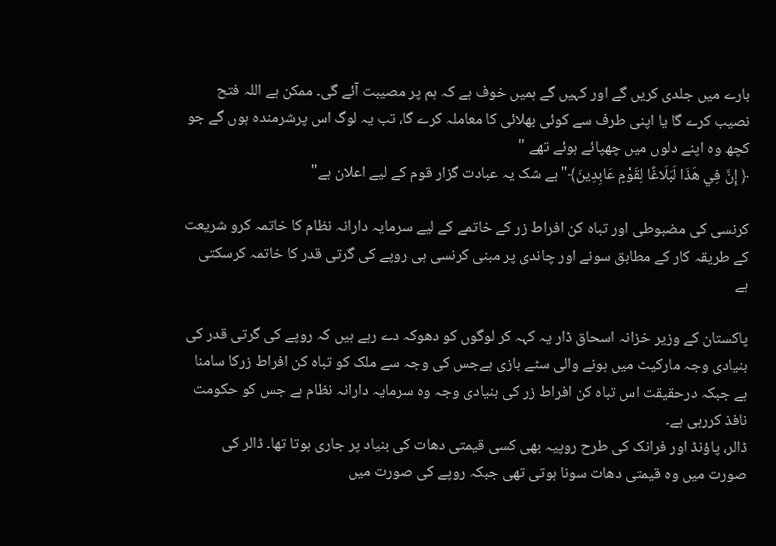بارے میں جلدی کریں گے اور کہیں گے ہمیں خوف ہے کہ ہم پر مصیبت آئے گی۔ ممکن ہے اللہ فتح نصیب کرے گا یا اپنی طرف سے کوئی بھلائی کا معاملہ کرے گا، تب یہ لوگ اس پرشرمندہ ہوں گے جو کچھ وہ اپنے دلوں میں چھپائے ہوئے تھے "
﴿ إِنَّ فِي هَذَا لَبَلَاغًا لِقَوْمٍ عَابِدِينَ﴾"بے شک یہ عبادت گزار قوم کے لیے اعلان ہے"

کرنسی کی مضبوطی اور تباہ کن افراط زر کے خاتمے کے لیے سرمایہ دارانہ نظام کا خاتمہ کرو شریعت کے طریقہ کار کے مطابق سونے اور چاندی پر مبنی کرنسی ہی روپے کی گرتی قدر کا خاتمہ کرسکتی ہے

پاکستان کے وزیر خزانہ اسحاق ڈار یہ کہہ کر لوگوں کو دھوکہ دے رہے ہیں کہ روپے کی گرتی قدر کی بنیادی وجہ مارکیٹ میں ہونے والی سٹے بازی ہےجس کی وجہ سے ملک کو تباہ کن افراط زرکا سامنا ہے جبکہ درحقیقت اس تباہ کن افراط زر کی بنیادی وجہ وہ سرمایہ دارانہ نظام ہے جس کو حکومت نافذ کررہی ہے۔
ڈالر، پاؤنڈ اور فرانک کی طرح روپیہ بھی کسی قیمتی دھات کی بنیاد پر جاری ہوتا تھا۔ ڈالر کی صورت میں وہ قیمتی دھات سونا ہوتی تھی جبکہ روپے کی صورت میں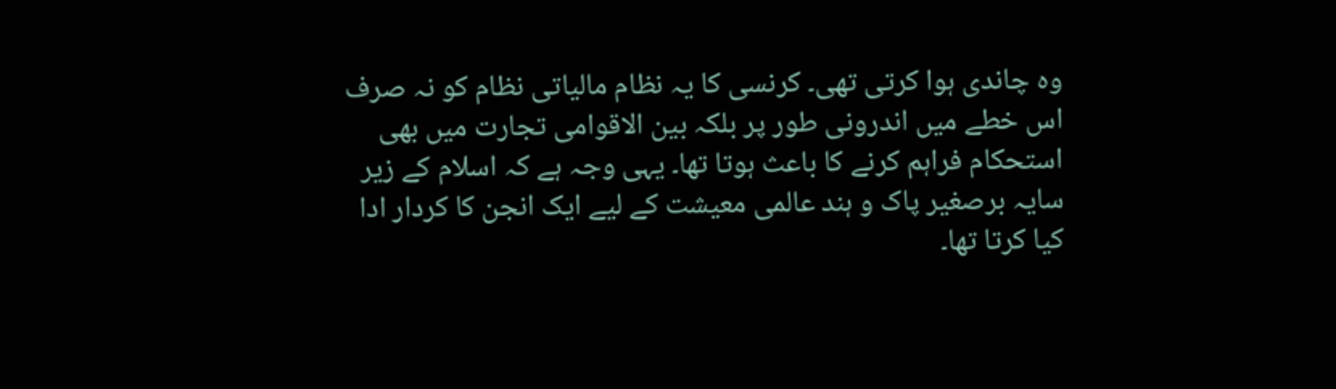وہ چاندی ہوا کرتی تھی۔ کرنسی کا یہ نظام مالیاتی نظام کو نہ صرف اس خطے میں اندرونی طور پر بلکہ بین الاقوامی تجارت میں بھی استحکام فراہم کرنے کا باعث ہوتا تھا۔ یہی وجہ ہے کہ اسلام کے زیر سایہ برصغیر پاک و ہند عالمی معیشت کے لیے ایک انجن کا کردار ادا کیا کرتا تھا۔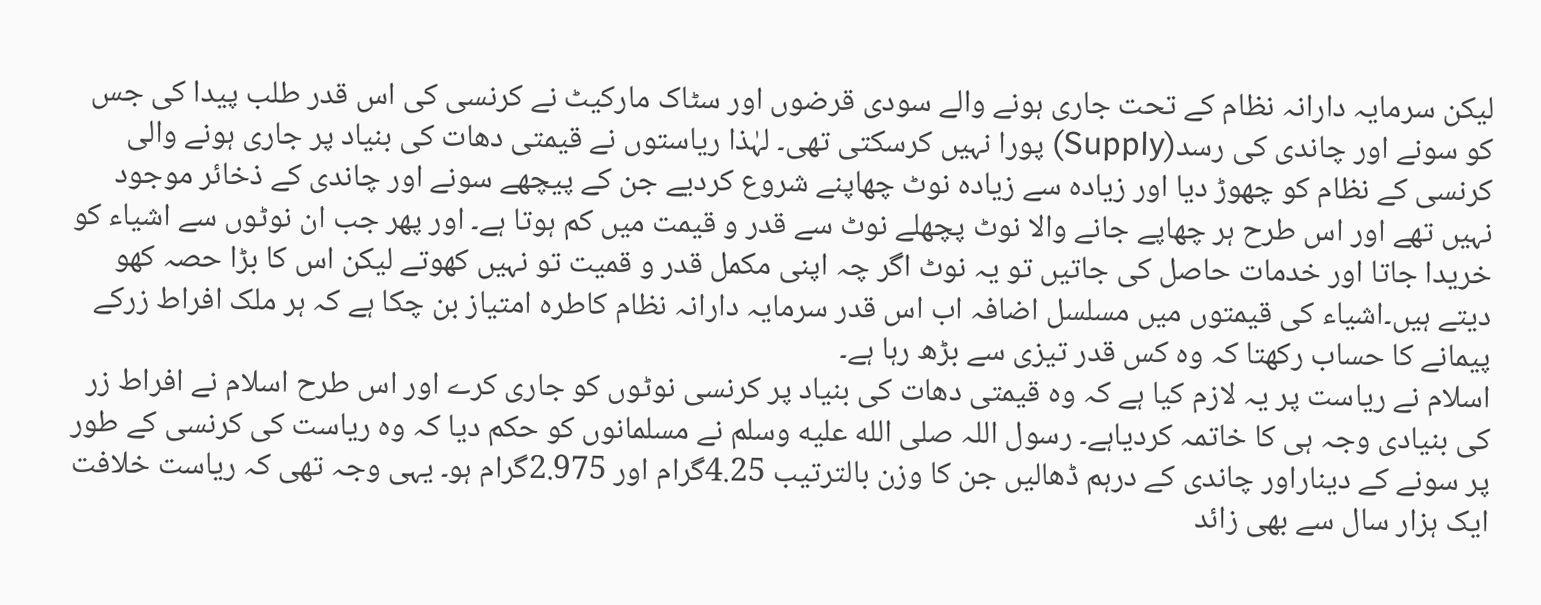لیکن سرمایہ دارانہ نظام کے تحت جاری ہونے والے سودی قرضوں اور سٹاک مارکیٹ نے کرنسی کی اس قدر طلب پیدا کی جس کو سونے اور چاندی کی رسد(Supply) پورا نہیں کرسکتی تھی۔ لہٰذا ریاستوں نے قیمتی دھات کی بنیاد پر جاری ہونے والی کرنسی کے نظام کو چھوڑ دیا اور زیادہ سے زیادہ نوٹ چھاپنے شروع کردیے جن کے پیچھے سونے اور چاندی کے ذخائر موجود نہیں تھے اور اس طرح ہر چھاپے جانے والا نوٹ پچھلے نوٹ سے قدر و قیمت میں کم ہوتا ہے۔ اور پھر جب ان نوٹوں سے اشیاء کو خریدا جاتا اور خدمات حاصل کی جاتیں تو یہ نوٹ اگر چہ اپنی مکمل قدر و قمیت تو نہیں کھوتے لیکن اس کا بڑا حصہ کھو دیتے ہیں۔اشیاء کی قیمتوں میں مسلسل اضافہ اب اس قدر سرمایہ دارانہ نظام کاطرہ امتیاز بن چکا ہے کہ ہر ملک افراط زرکے پیمانے کا حساب رکھتا کہ وہ کس قدر تیزی سے بڑھ رہا ہے۔
اسلام نے ریاست پر یہ لازم کیا ہے کہ وہ قیمتی دھات کی بنیاد پر کرنسی نوٹوں کو جاری کرے اور اس طرح اسلام نے افراط زر کی بنیادی وجہ ہی کا خاتمہ کردیاہے۔ رسول اللہ صلى الله عليه وسلم نے مسلمانوں کو حکم دیا کہ وہ ریاست کی کرنسی کے طور پر سونے کے دیناراور چاندی کے درہم ڈھالیں جن کا وزن بالترتیب 4.25گرام اور 2.975گرام ہو۔ یہی وجہ تھی کہ ریاست خلافت ایک ہزار سال سے بھی زائد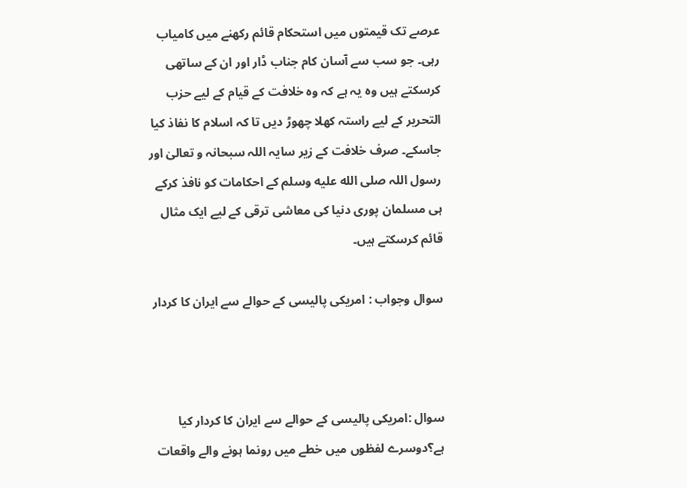عرصے تک قیمتوں میں استحکام قائم رکھنے میں کامیاب رہی۔ جو سب سے آسان کام جناب ڈار اور ان کے ساتھی کرسکتے ہیں وہ یہ ہے کہ وہ خلافت کے قیام کے لیے حزب التحریر کے لیے راستہ کھلا چھوڑ دیں تا کہ اسلام کا نفاذ کیا جاسکے۔ صرف خلافت کے زیر سایہ اللہ سبحانہ و تعالیٰ اور رسول اللہ صلى الله عليه وسلم کے احکامات کو نافذ کرکے ہی مسلمان پوری دنیا کی معاشی ترقی کے لیے ایک مثال قائم کرسکتے ہیں۔

سوال وجواب : امریکی پالیسی کے حوالے سے ایران کا کردار



سوال :امریکی پالیسی کے حوالے سے ایران کا کردار کیا ہے؟دوسرے لفظوں میں خطے میں رونما ہونے والے واقعات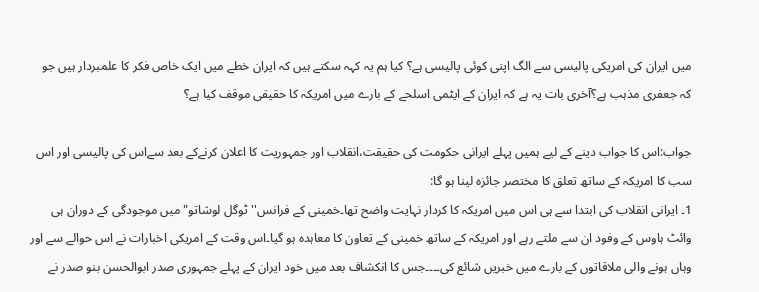میں ایران کی امریکی پالیسی سے الگ اپنی کوئی پالیسی ہے؟ کیا ہم یہ کہہ سکتے ہیں کہ ایران خطے میں ایک خاص فکر کا علمبردار ہیں جو کہ جعفری مذہب ہے؟آخری بات یہ ہے کہ ایران کے ایٹمی اسلحے کے بارے میں امریکہ کا حقیقی موقف کیا ہے؟

جواب:اس کا جواب دینے کے لیے ہمیں پہلے ایرانی حکومت کی حقیقت،انقلاب اور جمہوریت کا اعلان کرنےکے بعد سےاس کی پالیسی اور اس سب کا امریکہ کے ساتھ تعلق کا مختصر جائزہ لینا ہو گا:
1۔ ایرانی انقلاب کی ابتدا سے ہی اس میں امریکہ کا کردار نہایت واضح تھا۔خمینی کے فرانس''ٹوگل لوشاتو"میں موجودگی کے دوران ہی وائٹ ہاوس کے وفود ان سے ملتے رہے اور امریکہ کے ساتھ خمینی کے تعاون کا معاہدہ ہو گیا۔اس وقت کے امریکی اخبارات نے اس حوالے سے اور وہاں ہونے والی ملاقاتوں کے بارے میں خبریں شائع کی۔۔۔۔جس کا انکشاف بعد میں خود ایران کے پہلے جمہوری صدر ابوالحسن بنو صدر نے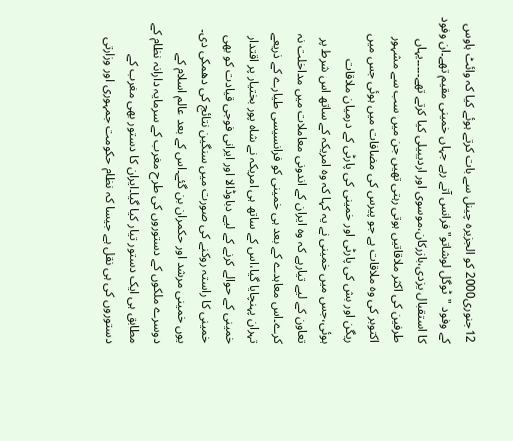12جنوری2000 کو الجزیرہ چینل سے بات کرتے ہوئے کیا کہ وائٹ ہاوس کے وفود "ٹوگل لوشاتو"فرانس آتے رہے جہاں خمینی مقیم تھے۔ان وفود کا استقبال یزدی،بازرکان،موسوی اور اردیبیلی کیا کرتے تھے۔۔۔۔۔یہاں طرفین کی اکثر ملاقاتیں ہوتی رہتی تھیں جن میں سب سے مشہور اکتوبر کی وہ ملاقات ہے جو پیرس کی مضافات میں ہوئی جس میں ریگن اور بش کی پارٹی اور خمینی کی پارٹی کے درمیان ملاقات ہوئی،جس میں خمینی نے یہ کہا کہ وہ امریکہ کے ساتھ اس شرط پر تعاون کے لیے تیارہے کہ وہ ایران کے اندونی معاملات میں مداخلت نہ کرے۔اس معاہدے کے بعد ہی خمینی کو فرانسیسی طیارے کے ذریعے تہران پہنچایا گیا،اس کے ساتھ ہی امریکہ نے شاہ پور بختیار پر اقتدار خمینی کے حوالے کرنے کے لیے دباوڈالا اور ایرانی فوجی قیادت کو بھی خمینی کا راستہ روکنے کی صورت میں سنگین نتائج کی دھمکی دی۔
یوں خمینی مرشد اور حکمران بن گئے۔اس کے بعد عالم اسلام کے دوسرے ملکوں کے دستوروں کی طرح مغرب کے سرمایہ دارانہ نظام کے مطابق ہی ایک دستور تیار کیا گیا۔ایران کا دستور بھی مغرب کے دستوروں کی ہی نقل ہے جیسا کہ نظام حکومت جمہوری اور وزارتی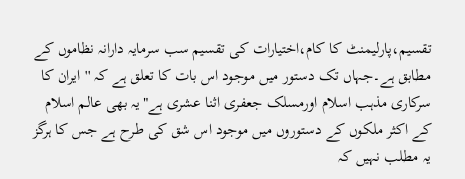تقسیم،پارلیمنٹ کا کام،اختیارات کی تقسیم سب سرمایہ دارانہ نظاموں کے مطابق ہے۔جہاں تک دستور میں موجود اس بات کا تعلق ہے کہ ''ایران کا سرکاری مذہب اسلام اورمسلک جعفری اثنا عشری ہے"یہ بھی عالم اسلام کے اکثر ملکوں کے دستوروں میں موجود اس شق کی طرح ہے جس کا ہرگز یہ مطلب نہیں کہ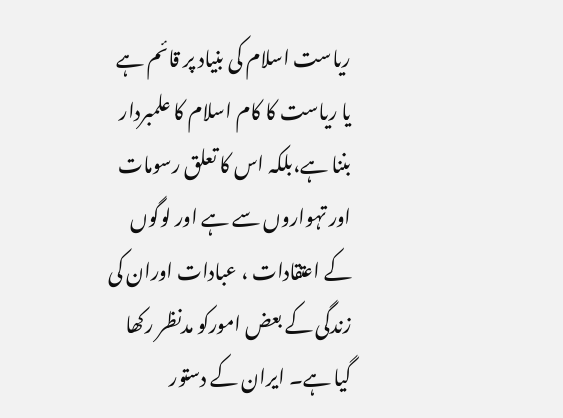ریاست اسلام کی بنیاد پر قائم ہے یا ریاست کا کام اسلام کا علمبردار بننا ہے،بلکہ اس کا تعلق رسومات اور تہواروں سے ہے اور لوگوں کے اعتقادات ، عبادات اوران کی زندگی کے بعض امورکو مدنظر رکھا گیا ہے۔ ایران کے دستور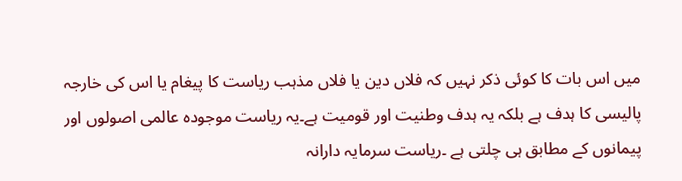میں اس بات کا کوئی ذکر نہیں کہ فلاں دین یا فلاں مذہب ریاست کا پیغام یا اس کی خارجہ پالیسی کا ہدف ہے بلکہ یہ ہدف وطنیت اور قومیت ہے۔یہ ریاست موجودہ عالمی اصولوں اور پیمانوں کے مطابق ہی چلتی ہے ۔ریاست سرمایہ دارانہ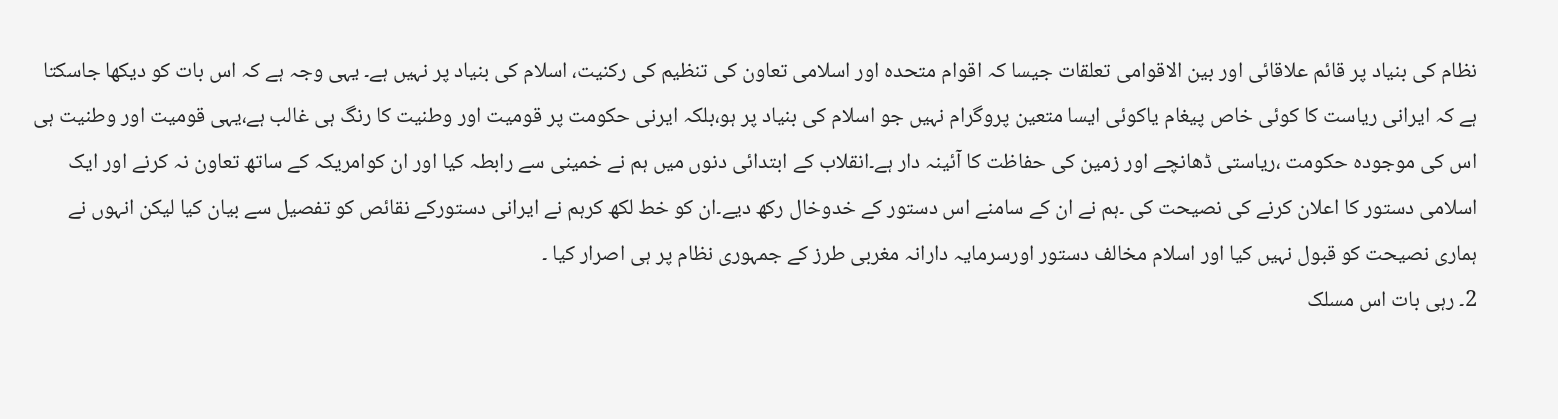نظام کی بنیاد پر قائم علاقائی اور بین الاقوامی تعلقات جیسا کہ اقوام متحدہ اور اسلامی تعاون کی تنظیم کی رکنیت، اسلام کی بنیاد پر نہیں ہے۔ یہی وجہ ہے کہ اس بات کو دیکھا جاسکتا ہے کہ ایرانی ریاست کا کوئی خاص پیغام یاکوئی ایسا متعین پروگرام نہیں جو اسلام کی بنیاد پر ہو،بلکہ ایرنی حکومت پر قومیت اور وطنیت کا رنگ ہی غالب ہے،یہی قومیت اور وطنیت ہی اس کی موجودہ حکومت ،ریاستی ڈھانچے اور زمین کی حفاظت کا آئینہ دار ہے۔انقلاب کے ابتدائی دنوں میں ہم نے خمینی سے رابطہ کیا اور ان کوامریکہ کے ساتھ تعاون نہ کرنے اور ایک اسلامی دستور کا اعلان کرنے کی نصیحت کی ۔ہم نے ان کے سامنے اس دستور کے خدوخال رکھ دیے۔ان کو خط لکھ کرہم نے ایرانی دستورکے نقائص کو تفصیل سے بیان کیا لیکن انہوں نے ہماری نصیحت کو قبول نہیں کیا اور اسلام مخالف دستور اورسرمایہ دارانہ مغربی طرز کے جمہوری نظام پر ہی اصرار کیا ۔
2۔ رہی بات اس مسلک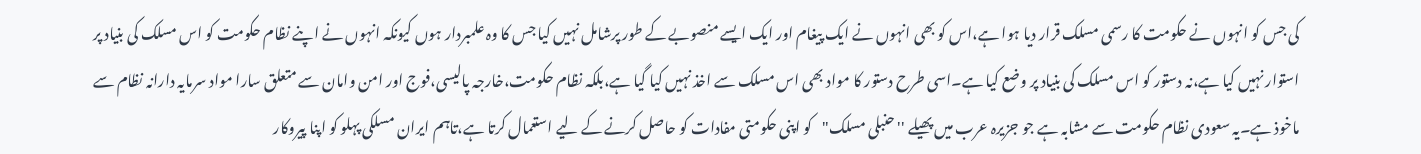کی جس کو انہوں نے حکومت کا رسمی مسلک قرار دیا ہوا ہے،اس کو بھی انہوں نے ایک پیغام اور ایک ایسے منصوبے کے طور پرشامل نہیں کیا جس کا وہ علمبردار ہوں کیونکہ انہوں نے اپنے نظام حکومت کو اس مسلک کی بنیاد پر استوار نہیں کیا ہے،نہ دستور کو اس مسلک کی بنیاد پر وضع کیا ہے۔اسی طرح دستور کا مواد بھی اس مسلک سے اخذ نہیں کیا گیا ہے،بلکہ نظام حکومت،خارجہ پالیسی،فوج اور امن وامان سے متعلق سارا مواد سرمایہ دارانہ نظام سے ماخوذ ہے۔یہ سعودی نظام حکومت سے مشابہ ہے جو جزیرہ عرب میں پھیلے ''حنبلی مسلک"کو اپنی حکومتی مفادات کو حاصل کرنے کے لیے استعمال کرتا ہے،تاہم ایران مسلکی پہلو کو اپنا پیروکار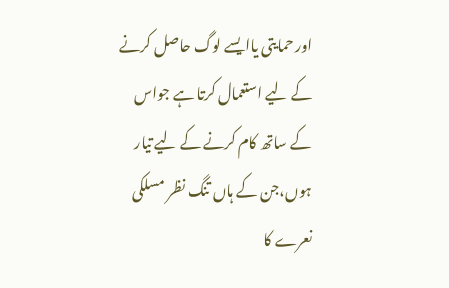اور حمایتی یاایسے لوگ حاصل کرنے کے لیے استعمال کرتا ہے جواس کے ساتھ کام کرنے کے لیے تیار ہوں،جن کے ہاں تنگ نظر مسلکی نعرے کا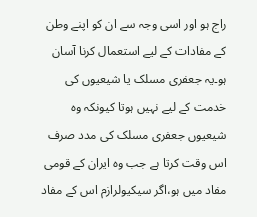راج ہو اور اسی وجہ سے ان کو اپنے وطن کے مفادات کے لیے استعمال کرنا آسان ہو۔یہ جعفری مسلک یا شیعیوں کی خدمت کے لیے نہیں ہوتا کیونکہ وہ شیعیوں جعفری مسلک کی مدد صرف اس وقت کرتا ہے جب وہ ایران کے قومی مفاد میں ہو،اگر سیکیولرازم اس کے مفاد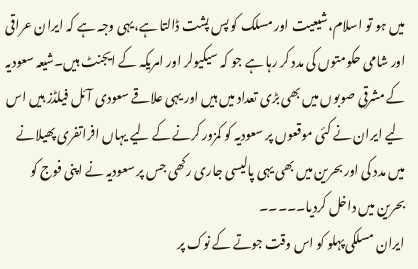میں ہو تو اسلام،شیعیت اور مسلک کو پس پشت ڈالتا ہے،یہی وجہ ہے کہ ایران عراقی اور شامی حکومتوں کی مدد کر رہا ہے جو کہ سیکیولر اور امریکہ کے ایجنٹ ہیں۔شیعہ سعودیہ کے مشرقی صوبوں میں بھی بڑی تعداد میں ہیں اور یہی علاقے سعودی آئل فیلڈز ہیں اس لیے ایران نے کئی موقعوں پر سعودیہ کو کمزور کرنے کے لیے یہاں افراتفری پھیلانے میں مدد کی اور بحرین میں بھی یہی پالیسی جاری رکھی جس پر سعودیہ نے اپنی فوج کو بحرین میں داخل کردیا۔۔۔۔۔
ایران مسلکی پہلو کو اس وقت جوتے کے نوک پر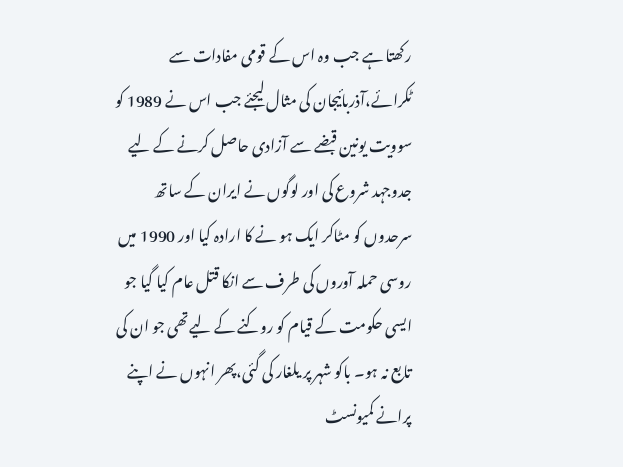رکھتا ہے جب وہ اس کے قومی مفادات سے ٹکرائے،آذربائیجان کی مثال لیجئے جب اس نے 1989 کو سوویت یونین قبضے سے آزادی حاصل کرنے کے لیے جدوجہد شروع کی اور لوگوں نے ایران کے ساتھ سرحدوں کو مٹاکر ایک ہو نے کا ارادہ کیا اور 1990 میں روسی حملہ آوروں کی طرف سے انکا قتل عام کیا گیا جو ایسی حکومت کے قیام کو روکنے کے لیےتھی جو ان کی تابع نہ ہو۔ باکو شہر پر یلغار کی گئی،پھر انہوں نے اپنے پرانے کمیونسٹ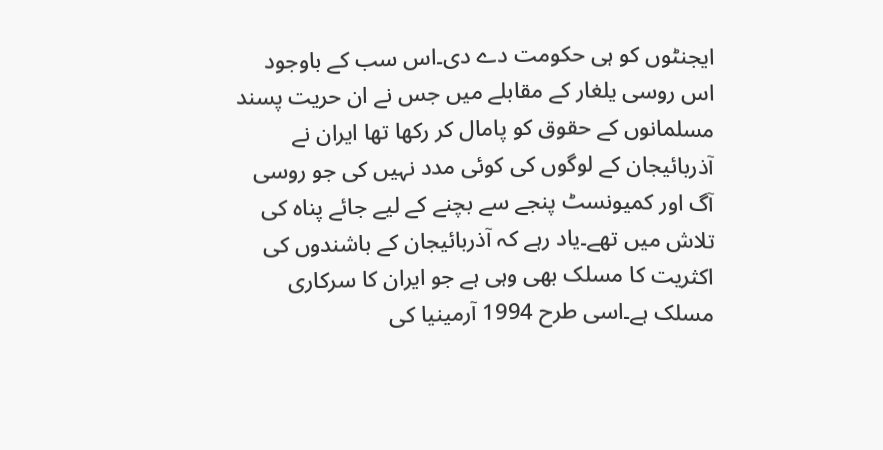ایجنٹوں کو ہی حکومت دے دی۔اس سب کے باوجود اس روسی یلغار کے مقابلے میں جس نے ان حریت پسند مسلمانوں کے حقوق کو پامال کر رکھا تھا ایران نے آذربائیجان کے لوگوں کی کوئی مدد نہیں کی جو روسی آگ اور کمیونسٹ پنجے سے بچنے کے لیے جائے پناہ کی تلاش میں تھے۔یاد رہے کہ آذربائیجان کے باشندوں کی اکثریت کا مسلک بھی وہی ہے جو ایران کا سرکاری مسلک ہے۔اسی طرح 1994 آرمینیا کی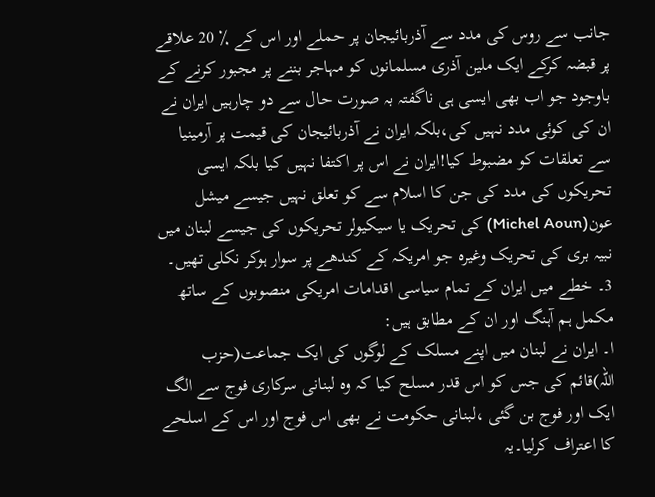جانب سے روس کی مدد سے آذربائیجان پر حملے اور اس کے ٪ 20 علاقے پر قبضہ کرکے ایک ملین آذری مسلمانوں کو مہاجر بننے پر مجبور کرنے کے باوجود جو اب بھی ایسی ہی ناگفتہ بہ صورت حال سے دو چارہیں ایران نے ان کی کوئی مدد نہیں کی،بلکہ ایران نے آذربائیجان کی قیمت پر آرمینیا سے تعلقات کو مضبوط کیا!ایران نے اس پر اکتفا نہیں کیا بلکہ ایسی تحریکوں کی مدد کی جن کا اسلام سے کو تعلق نہیں جیسے میشل عون(Michel Aoun) کی تحریک یا سیکیولر تحریکوں کی جیسے لبنان میں نبیہ بری کی تحریک وغیرہ جو امریکہ کے کندھے پر سوار ہوکر نکلی تھیں۔
3۔ خطے میں ایران کے تمام سیاسی اقدامات امریکی منصوبوں کے ساتھ مکمل ہم آہنگ اور ان کے مطابق ہیں:
ا۔ ایران نے لبنان میں اپنے مسلک کے لوگوں کی ایک جماعت(حزب اللہ)قائم کی جس کو اس قدر مسلح کیا کہ وہ لبنانی سرکاری فوج سے الگ ایک اور فوج بن گئی ،لبنانی حکومت نے بھی اس فوج اور اس کے اسلحے کا اعتراف کرلیا۔یہ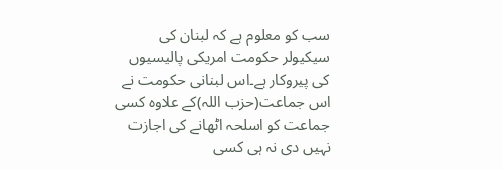سب کو معلوم ہے کہ لبنان کی سیکیولر حکومت امریکی پالیسیوں کی پیروکار ہے۔اس لبنانی حکومت نے اس جماعت(حزب اللہ)کے علاوہ کسی جماعت کو اسلحہ اٹھانے کی اجازت نہیں دی نہ ہی کسی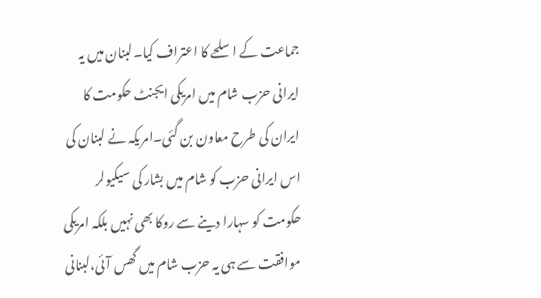جماعت کے اسلحے کا اعتراف کیا۔لبنان میں یہ ایرانی حزب شام میں امریکی ایجنٹ حکومت کا ایران کی طرح معاون بن گئی۔امریکہ نے لبنان کی اس ایرانی حزب کو شام میں بشار کی سیکیولر حکومت کو سہارا دینے سے روکا بھی نہیں بلکہ امریکی موافقت سے ہی یہ حزب شام میں گھس آئی،لبنانی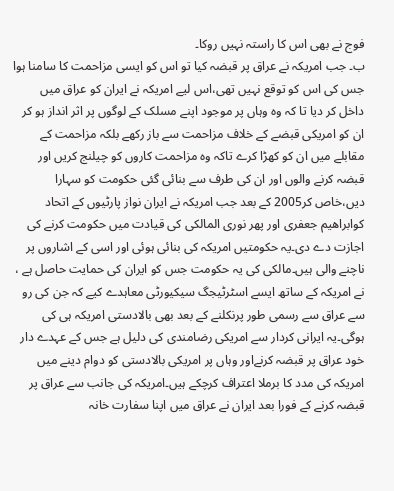فوج نے بھی اس کا راستہ نہیں روکا۔
ب۔ جب امریکہ نے عراق پر قبضہ کیا تو اس کو ایسی مزاحمت کا سامنا ہوا جس کی اس کو توقع نہیں تھی،اس لیے امریکہ نے ایران کو عراق میں داخل کر دیا تا کہ وہ وہاں پر موجود اپنے مسلک کے لوگوں پر اثر انداز ہو کر ان کو امریکی قبضے کے خلاف مزاحمت سے باز رکھے بلکہ مزاحمت کے مقابلے میں ان کو کھڑا کرے تاکہ وہ مزاحمت کاروں کو چیلنج کریں اور قبضہ کرنے والوں اور ان کی طرف سے بنائی گئی حکومت کو سہارا دیں،خاص کر2005 کے بعد جب امریکہ نے ایران نواز پارٹیوں کے اتحاد کوابراھیم جعفری اور پھر نوری المالکی کی قیادت میں حکومت کرنے کی اجازت دے دی۔یہ حکومتیں امریکہ کی بنائی ہوئی اور اسی کے اشاروں پر ناچنے والی ہیں۔مالکی کی یہ حکومت جس کو ایران کی حمایت حاصل ہے ، نے امریکہ کے ساتھ ایسے اسٹرٹیجگ سیکیورٹی معاہدے کیے کہ جن کی رو سے عراق سے رسمی طور پرنکلنے کے بعد بھی بالادستی امریکہ ہی کی ہوگی۔یہ ایرانی کردار سے امریکی رضامندی کی دلیل ہے جس کے عہدے دار خود عراق پر قبضہ کرنےاور وہاں پر امریکی بالادستی کو دوام دینے میں امریکہ کی مدد کا برملا اعتراف کرچکے ہیں۔امریکہ کی جانب سے عراق پر قبضہ کرنے کے فورا بعد ایران نے عراق میں اپنا سفارت خانہ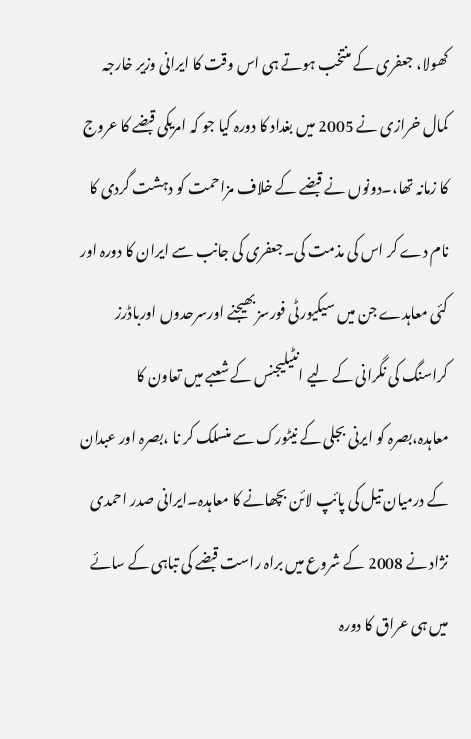کھولا، جعفری کے منتخب ہوتے ہی اس وقت کا ایرانی وزیر خارجہ کمال خرازی نے 2005 میں بغداد کا دورہ کیا جو کہ امریکی قبضے کا عروج کا زمانہ تھا،۔دونوں نے قبضے کے خلاف مزاحمت کو دہشت گردی کا نام دے کر اس کی مذمت کی۔جعفری کی جانب سے ایران کا دورہ اور کئی معاہدے جن میں سیکیورٹی فورسز بھیجنے اورسرحدوں اورباڈرز کراسنگ کی نگرانی کے لیے انٹیلیجنس کے شعبے میں تعاون کا معاہدہ،بصرہ کو ایرنی بجلی کے نیٹورک سے منسلک کر نا ،بصرہ اور عبدان کے درمیان تیل کی پائپ لائن بچھانے کا معاہدہ۔ایرانی صدر احمدی نژاد نے 2008 کے شروع میں براہ راست قبضے کی تباہی کے سائے میں ہی عراق کا دورہ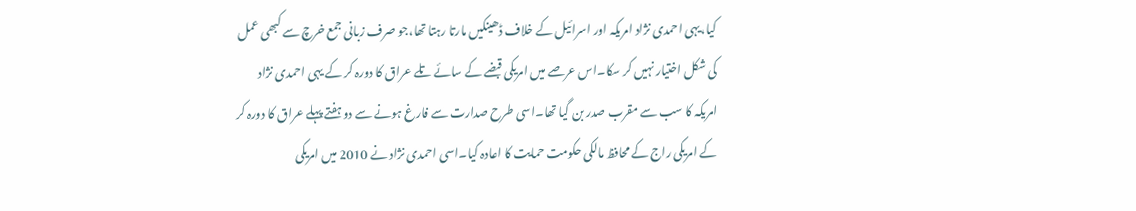کیا،یہی احمدی نژاد امریکہ اور اسرائیل کے خلاف ڈھینکیں مارتا رہتا تھا،جو صرف زبانی جمع خرچ سے کبھی عمل کی شکل اختیار نہیں کر سکا۔اس عرصے میں امریکی قبضے کے سائے تلے عراق کا دورہ کر کے یہی احمدی نژاد امریکہ کا سب سے مقرب صدر بن گیا تھا۔اسی طرح صدارت سے فارغ ہونے سے دو ہفتے پہلے عراق کا دورہ کر کے امریکی راج کے محافظ مالکی حکومت حمایت کا اعادہ کیا۔اسی احمدی نژاد نے 2010 میں امریکی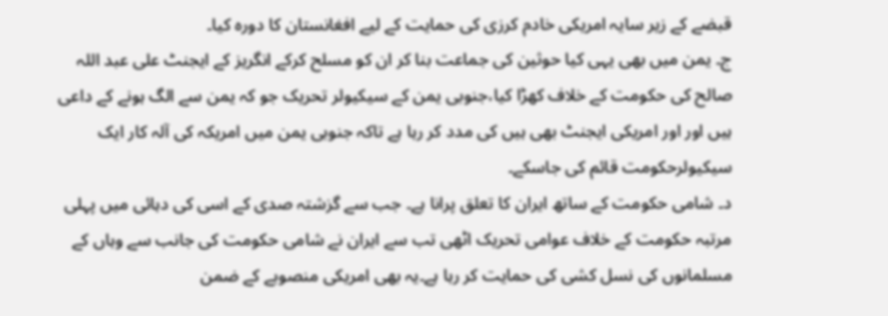قبضے کے زیر سایہ امریکی خادم کرزی کی حمایت کے لیے افغانستان کا دورہ کیا۔
ج۔ یمن میں بھی یہی کیا حوثین کی جماعت بنا کر ان کو مسلح کرکے انگریز کے ایجنٹ علی عبد اللہ صالح کی حکومت کے خلاف کھڑا کیا،جنوبی یمن کے سیکیولر تحریک جو کہ یمن سے الگ ہونے کے داعی ہیں اور اور امریکی ایجنٹ بھی ہیں کی مدد کر رہا ہے تاکہ جنوبی یمن میں امریکہ کی آلہ کار ایک سیکیولرحکومت قائم کی جاسکے۔
د۔ شامی حکومت کے ساتھ ایران کا تعلق پرانا ہے۔ جب سے گزشتہ صدی کے اسی کی دہائی میں پہلی مرتبہ حکومت کے خلاف عوامی تحریک اٹھی تب سے ایران نے شامی حکومت کی جانب سے وہاں کے مسلمانوں کی نسل کشی کی حمایت کر رہا ہے۔یہ بھی امریکی منصوبے کے ضمن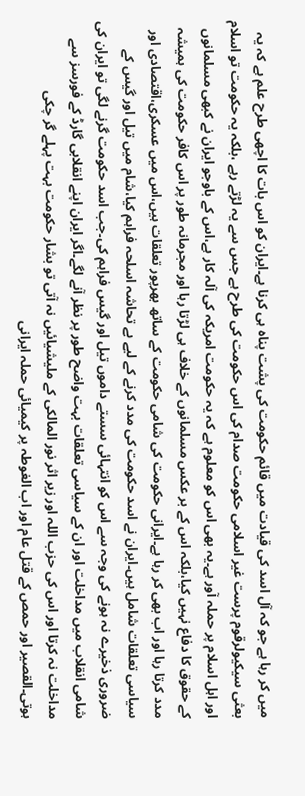میں کر رہا ہے جو کہ آل اسد کی قیادت میں قائم حکومت کی پشت پناہ ہی کرنا ہے۔ایران کو اس بات کا اچھی طرح علم ہے کہ یہ بعثی سیکیولرقوم پرست غیر اسلامی حکومت صدام کی اس حکومت کی طرح ہے جس سے یہ لڑتے رہے ،بلکہ یہ حکومت تو اسلام اور اہل اسلام پر حملہ آور ہے۔یہ بھی اس کو معلوم ہے کہ یہ حکومت امریکہ کی آلہ کار ہے،اس کے باوجو ایران نے کبھی مسلمانوں کے حقوق کا دفاع نہیں کیا،بلکہ اس کے بر عکس مسلمانوں کے خلاف ہی لڑتا رہا اور مجرمانہ طور پر اس کافر حکومت کی ہمیشہ مدد کرتا رہا اور اب بھی کر رہا ہے۔ایرانی حکومت کی شامی حکومت کے ساتھ بھرپور تعلقات ہیں،اس میں عسکری،اقتصادی اور سیاسی تعلقات شامل ہیں۔ایران نے اسد حکومت کی مدد کرنے کے لیے بے تحاشہ اسلحہ فراہم کیا،شام میں تیل اور گیس کے ضروری ذخیرے نہ ہونے کی وجہ سے اس کو انتہائی سستے داموں تیل اور گیس فراہم کی۔جب اسد حکومت گرنے لگی تو ایران کی شامی انقلاب میں مداخلت اور ان کے سیاسی تعلقات بہت واضح طور پر نظر آنے لگے۔اگر ایران اپنے انقلابی گارڈ کے فورسز سے مداخلت نہ کرتا اور اس کی حزب اللہ اور زیر اثر نور المالکی کے ملیشیائیں نہ آتی تو بشار حکومت بہت پہلے گر چکی ہوتی۔القصیر اور حمص کے قتل عام اور اب الغوطہ پر کیمیائی حملہ ایرانی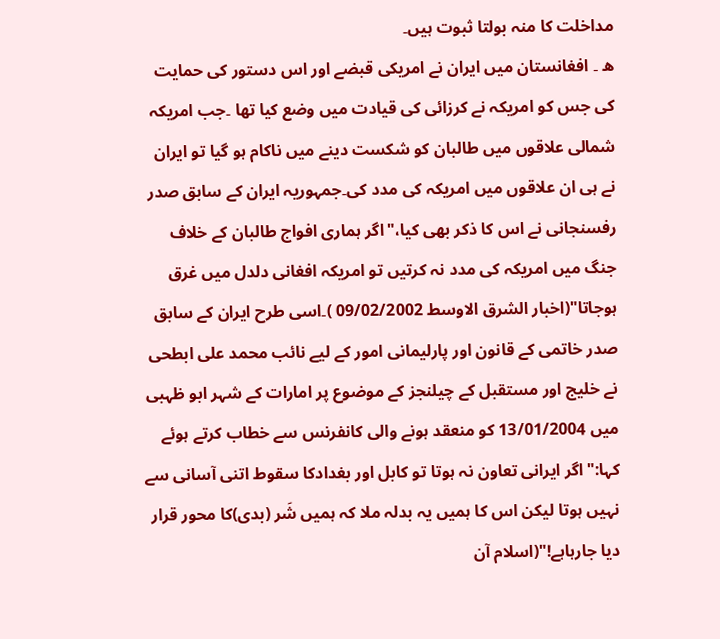مداخلت کا منہ بولتا ثبوت ہیں۔
ھ ۔ افغانستان میں ایران نے امریکی قبضے اور اس دستور کی حمایت کی جس کو امریکہ نے کرزائی کی قیادت میں وضع کیا تھا ۔جب امریکہ شمالی علاقوں میں طالبان کو شکست دینے میں ناکام ہو گیا تو ایران نے ہی ان علاقوں میں امریکہ کی مدد کی۔جمہوریہ ایران کے سابق صدر رفسنجانی نے اس کا ذکر بھی کیا،"اگر ہماری افواج طالبان کے خلاف جنگ میں امریکہ کی مدد نہ کرتیں تو امریکہ افغانی دلدل میں غرق ہوجاتا"(اخبار الشرق الاوسط 09/02/2002 )۔اسی طرح ایران کے سابق صدر خاتمی کے قانون اور پارلیمانی امور کے لیے نائب محمد علی ابطحی نے خلیج اور مستقبل کے چیلنجز کے موضوع پر امارات کے شہر ابو ظہبی میں 13/01/2004 کو منعقد ہونے والی کانفرنس سے خطاب کرتے ہوئے کہا:"اگر ایرانی تعاون نہ ہوتا تو کابل اور بغدادکا سقوط اتنی آسانی سے نہیں ہوتا لیکن اس کا ہمیں یہ بدلہ ملا کہ ہمیں شَر (بدی)کا محور قرار دیا جارہاہے!"(اسلام آن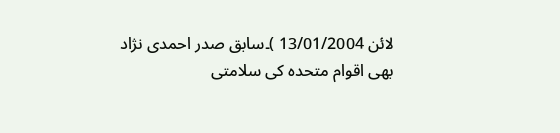لائن 13/01/2004 )۔سابق صدر احمدی نژاد بھی اقوام متحدہ کی سلامتی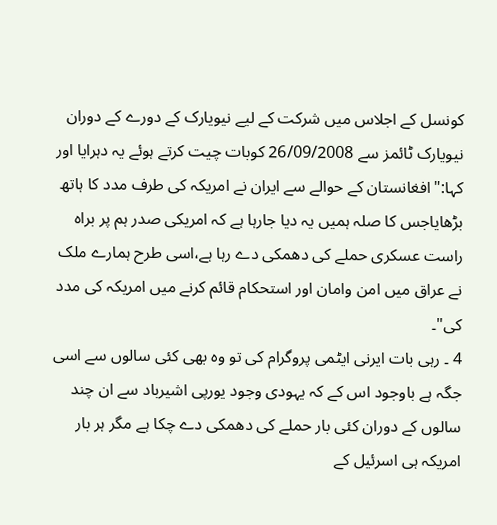کونسل کے اجلاس میں شرکت کے لیے نیویارک کے دورے کے دوران نیویارک ٹائمز سے 26/09/2008 کوبات چیت کرتے ہوئے یہ دہرایا اور کہا:"افغانستان کے حوالے سے ایران نے امریکہ کی طرف مدد کا ہاتھ بڑھایاجس کا صلہ ہمیں یہ دیا جارہا ہے کہ امریکی صدر ہم پر براہ راست عسکری حملے کی دھمکی دے رہا ہے،اسی طرح ہمارے ملک نے عراق میں امن وامان اور استحکام قائم کرنے میں امریکہ کی مدد کی"۔
4 ۔ رہی بات ایرنی ایٹمی پروگرام کی تو وہ بھی کئی سالوں سے اسی جگہ ہے باوجود اس کے کہ یہودی وجود یورپی اشیرباد سے ان چند سالوں کے دوران کئی بار حملے کی دھمکی دے چکا ہے مگر ہر بار امریکہ ہی اسرئیل کے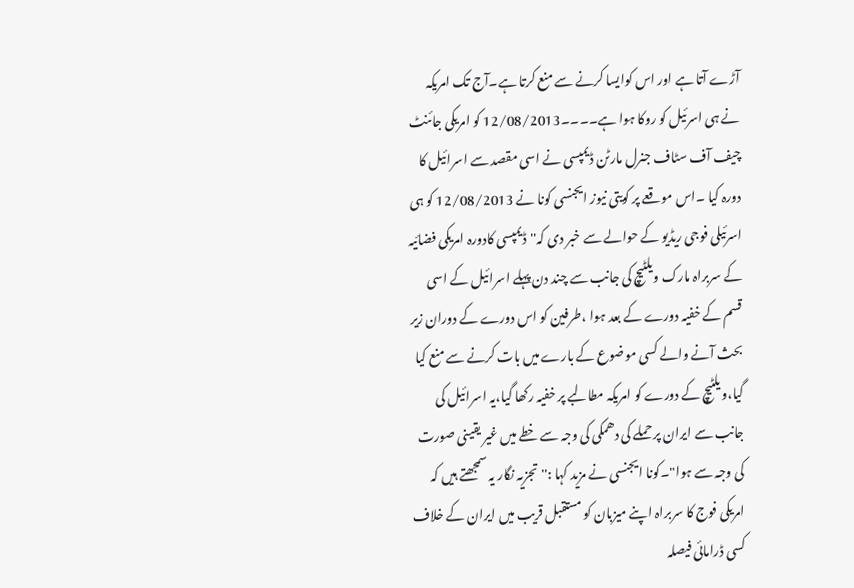آڑے آتا ہے اور اس کوایسا کرنے سے منع کرتا ہے۔آج تک امریکہ نے ہی اسرئیل کو روکا ہوا ہے۔۔۔۔12/08/2013 کو امریکی جائنٹ چیف آف سٹاف جنرل مارٹن ڈیمپسی نے اسی مقصد سے اسرائیل کا دورہ کیا ۔اس موقعے پر کویتی نیوز ایجنسی کونا نے 12/08/2013 کو ہی اسرئیلی فوجی ریڈیو کے حوالے سے خبر دی کہ''ڈیمپسی کادورہ امریکی فضائیہ کے سربراہ مارک ویلٹیچ کی جانب سے چند دن پہلے اسرائیل کے اسی قسم کے خفیہ دورے کے بعد ہوا ،طرفین کو اس دورے کے دوران زیر بحث آنے والے کسی موضوع کے بارے میں بات کرنے سے منع کیا گیا،ویلٹیچ کے دورے کو امریکہ مطالبے پر خفیہ رکھا گیا،یہ اسرائیل کی جانب سے ایران پر حملے کی دھمکی کی وجہ سے خطے میں غیر یقینی صورت کی وجہ سے ہوا"۔کونا ایجنسی نے مزید کہا :''تجزیہ نگار یہ سمجھتے ہیں کہ امریکی فوج کا سربراہ اپنے میزبان کو مستقبل قریب میں ایران کے خلاف کسی ڈرامائی فیصلہ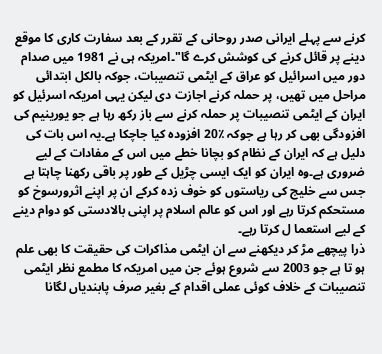کرنے سے پہلے ایرانی صدر روحانی کے تقرر کے بعد سفارت کاری کا موقع دینے پر قائل کرنے کی کوشش کرے گا"۔امریکہ ہی نے 1981 میں صدام دور میں اسرائیل کو عراق کے ایٹمی تنصیبات، جوکہ بالکل ابتدائی مراحل میں تھیں، پر حملہ کرنے اجازت دی لیکن یہی امریکہ اسرئیل کو ایران کے ایٹمی تنصیبات پر حملہ کرنے سے باز رکھ رہا ہے جو یورینیم کی افزودگی بھی کر رہا ہے جوکہ ٪20 افزودہ کیا جاچکا ہے۔یہ اس بات کی دلیل ہے کہ ایران کے نظام کو بچانا خطے میں اس کے مفادات کے لیے ضروری ہے۔وہ ایران کو ایک ایسی چڑیل کے طور پر باقی رکھنا چاہتا ہے جس سے خلیج کی ریاستوں کو خوف زدہ کرکے ان پر اپنے اثرورسوخ کو مستحکم کرتا رہے اور اس کو عالم اسلام پر اپنی بالادستی کو دوام دینے کے لیے استعما ل کرتا رہے۔
ذرا پیچھے مڑ کر دیکھنے سے ان ایٹمی مذاکرات کی حقیقت کا بھی علم ہو تا ہے جو 2003 سے شروع ہوئے جن میں امریکہ کا مطمع نظر ایٹمی تنصیبات کے خلاف کوئی عملی اقدام کے بغیر صرف پابندیاں لگانا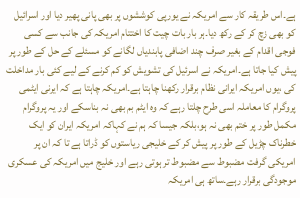ہے۔اس طریقہ کار سے امریکہ نے یورپی کوششوں پر بھی پانی پھیر دیا اور اسرائیل کو بھی زچ کر کے رکھ دیا۔ہر بار بات چیت کا اختتام امریکہ کی جانب سے کسی فوجی اقدام کے بغیر صرف چند اضافی پابندیاں لگانے کو مسئلے کے حل کے طور پر پیش کیا جاتا ہے۔امریکہ نے اسرئیل کی تشویش کو کم کرنے کے لیے کئی بار مداخلت کی ،یوں امریکہ ایرانی نظام برقرار رکھنا چاہتا ہے۔امریکہ چاہتا ہے کہ ایرنی ایٹمی پروگرام کا معاملہ اسی طرح چلتا رہے کہ وہ ایٹم بم بھی نہ بناسکے اور یہ پروگرام مکمل طور پر ختم بھی نہ ہو،بلکہ جیسا کہ ہم نے کہاکہ امریکہ ایران کو ایک خطرناک چڑیل کے طور پر پیش کر کے خلیجی ریاستوں کو ڈراتا ہے تا کہ ان پر امریکی گرفت مضبوط سے مضبوط تر ہوتی رہے اور خلیج میں امریکہ کی عسکری موجودگی برقرار رہے۔ساتھ ہی امریکہ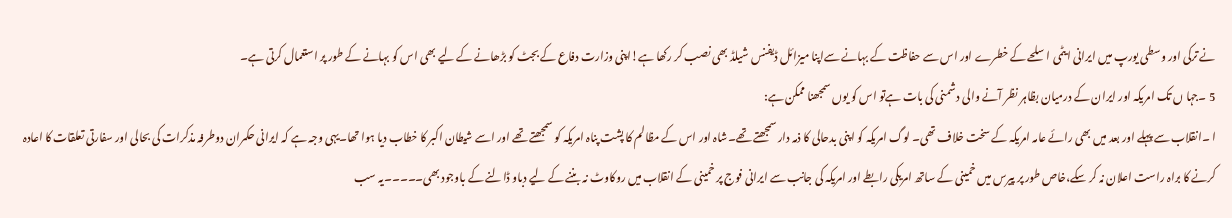نے ترکی اور وسطی یورپ میں ایرانی ایٹمی اسلحے کے خطرے اور اس سے حفاظت کے بہانے سےاپنا میزائل ڈیفنس شیلڈ بھی نصب کر رکھا ہے!اپنی وزارت دفاع کے بجٹ کو بڑھانے کے لیے بھی اس کو بہانے کے طور پر استعمال کرتی ہے۔
5 ۔جہا ں تک امریکہ اور ایران کے درمیان بظاہر نظر آنے والی دشمنی کی بات ہےتو اس کو یوں سمجھنا ممکن ہے:
ا ۔انقلاب سے پہلے اور بعد میں بھی رائے عامہ امریکہ کے سخت خلاف تھی۔ لوگ امریکہ کو اپنی بدحالی کا ذمہ دار سمجھتے تھے۔شاہ اور اس کے مظالم کا پشت پناہ امریکہ کو سمجھتے تھے اور اسے شیطان اکبر کا خطاب دیا ہوا تھا۔یہی وجہ ہے کہ ایرانی حکمران دوطرفہ مذکرات کی بحالی اور سفارتی تعلقات کا اعادہ کرنے کا براہ راست اعلان نہ کر سکے،خاص طور پر پیرس میں خمینی کے ساتھ امریکی رابطے اور امریکہ کی جانب سے ایرانی فوج پر خمینی کے انقلاب میں روکاوٹ نہ بننے کے لیے دباو ڈالنے کے باوجود بھی۔۔۔۔۔یہ سب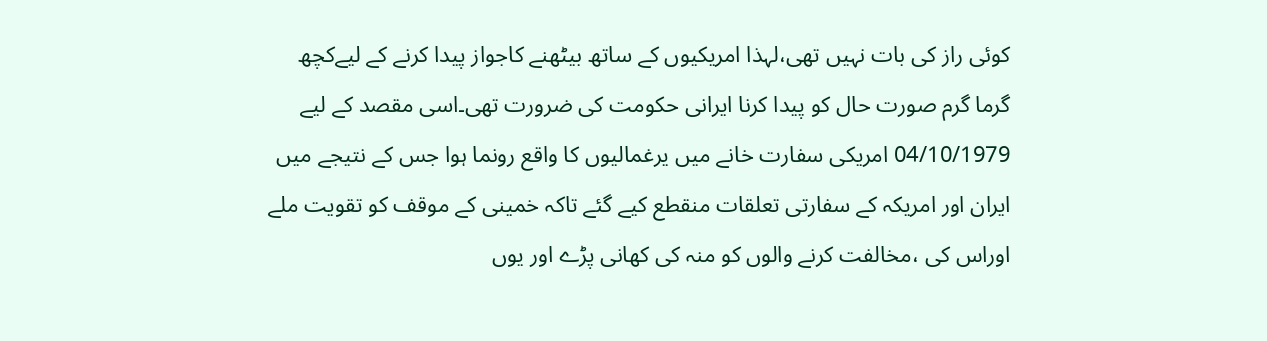کوئی راز کی بات نہیں تھی،لہذا امریکیوں کے ساتھ بیٹھنے کاجواز پیدا کرنے کے لیےکچھ گرما گرم صورت حال کو پیدا کرنا ایرانی حکومت کی ضرورت تھی۔اسی مقصد کے لیے 04/10/1979 امریکی سفارت خانے میں یرغمالیوں کا واقع رونما ہوا جس کے نتیجے میں ایران اور امریکہ کے سفارتی تعلقات منقطع کیے گئے تاکہ خمینی کے موقف کو تقویت ملے اوراس کی ،مخالفت کرنے والوں کو منہ کی کھانی پڑے اور یوں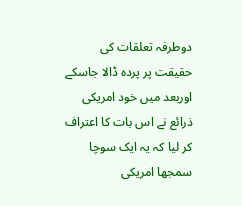دوطرفہ تعلقات کی حقیقت پر پردہ ڈالا جاسکے اوربعد میں خود امریکی ذرائع نے اس بات کا اعتراف کر لیا کہ یہ ایک سوچا سمجھا امریکی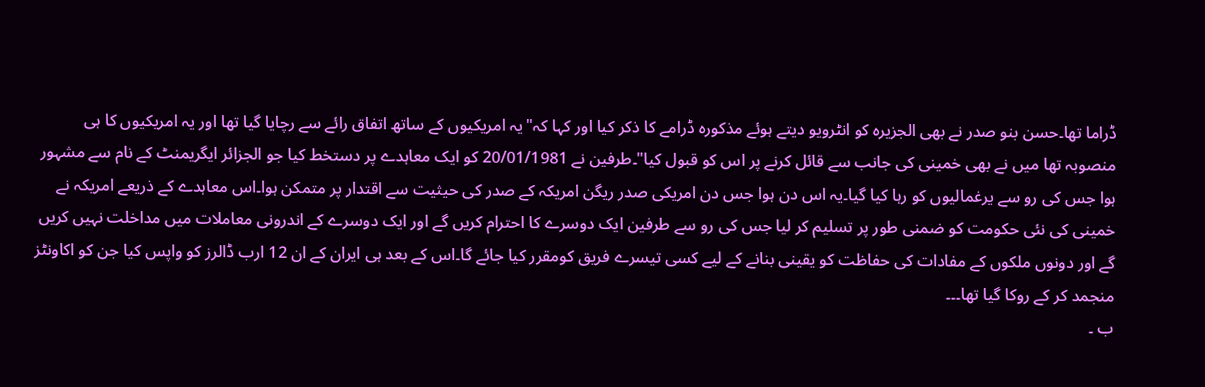ڈراما تھا۔حسن بنو صدر نے بھی الجزیرہ کو انٹرویو دیتے ہوئے مذکورہ ڈرامے کا ذکر کیا اور کہا کہ"یہ امریکیوں کے ساتھ اتفاق رائے سے رچایا گیا تھا اور یہ امریکیوں کا ہی منصوبہ تھا میں نے بھی خمینی کی جانب سے قائل کرنے پر اس کو قبول کیا"۔طرفین نے 20/01/1981 کو ایک معاہدے پر دستخط کیا جو الجزائر ایگریمنٹ کے نام سے مشہور ہوا جس کی رو سے یرغمالیوں کو رہا کیا گیا۔یہ اس دن ہوا جس دن امریکی صدر ریگن امریکہ کے صدر کی حیثیت سے اقتدار پر متمکن ہوا۔اس معاہدے کے ذریعے امریکہ نے خمینی کی نئی حکومت کو ضمنی طور پر تسلیم کر لیا جس کی رو سے طرفین ایک دوسرے کا احترام کریں گے اور ایک دوسرے کے اندرونی معاملات میں مداخلت نہیں کریں گے اور دونوں ملکوں کے مفادات کی حفاظت کو یقینی بنانے کے لیے کسی تیسرے فریق کومقرر کیا جائے گا۔اس کے بعد ہی ایران کے ان 12 ارب ڈالرز کو واپس کیا جن کو اکاونٹز منجمد کر کے روکا گیا تھا۔۔۔
ب ۔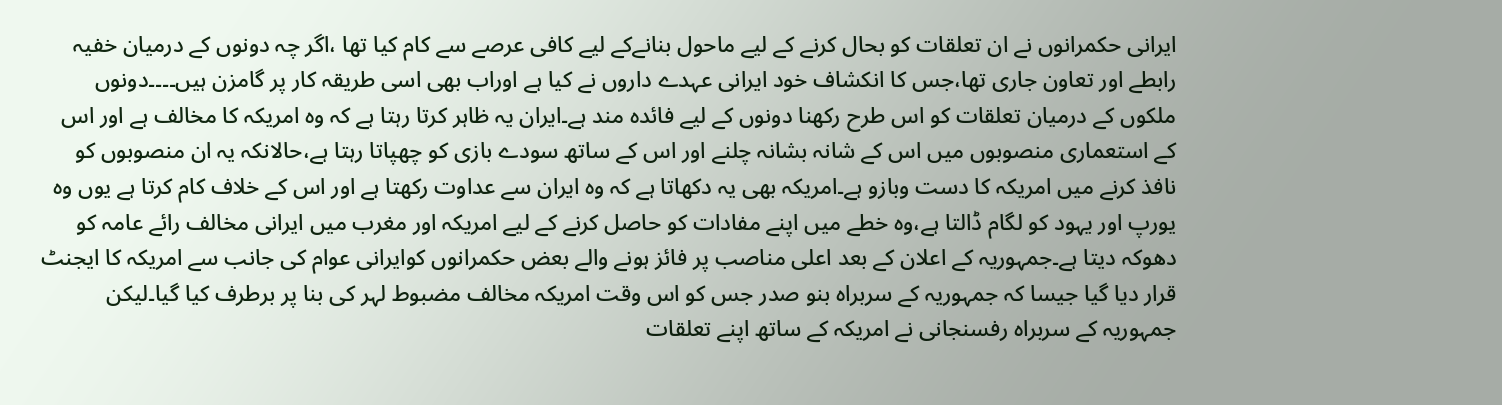ایرانی حکمرانوں نے ان تعلقات کو بحال کرنے کے لیے ماحول بنانےکے لیے کافی عرصے سے کام کیا تھا ،اگر چہ دونوں کے درمیان خفیہ رابطے اور تعاون جاری تھا،جس کا انکشاف خود ایرانی عہدے داروں نے کیا ہے اوراب بھی اسی طریقہ کار پر گامزن ہیں۔۔۔۔دونوں ملکوں کے درمیان تعلقات کو اس طرح رکھنا دونوں کے لیے فائدہ مند ہے۔ایران یہ ظاہر کرتا رہتا ہے کہ وہ امریکہ کا مخالف ہے اور اس کے استعماری منصوبوں میں اس کے شانہ بشانہ چلنے اور اس کے ساتھ سودے بازی کو چھپاتا رہتا ہے،حالانکہ یہ ان منصوبوں کو نافذ کرنے میں امریکہ کا دست وبازو ہے۔امریکہ بھی یہ دکھاتا ہے کہ وہ ایران سے عداوت رکھتا ہے اور اس کے خلاف کام کرتا ہے یوں وہ یورپ اور یہود کو لگام ڈالتا ہے،وہ خطے میں اپنے مفادات کو حاصل کرنے کے لیے امریکہ اور مغرب میں ایرانی مخالف رائے عامہ کو دھوکہ دیتا ہے۔جمہوریہ کے اعلان کے بعد اعلی مناصب پر فائز ہونے والے بعض حکمرانوں کوایرانی عوام کی جانب سے امریکہ کا ایجنٹ قرار دیا گیا جیسا کہ جمہوریہ کے سربراہ بنو صدر جس کو اس وقت امریکہ مخالف مضبوط لہر کی بنا پر برطرف کیا گیا۔لیکن جمہوریہ کے سربراہ رفسنجانی نے امریکہ کے ساتھ اپنے تعلقات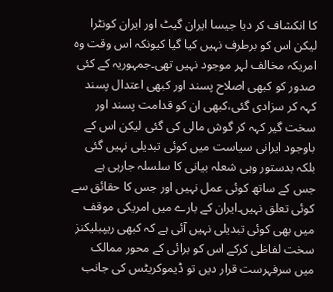کا انکشاف کر دیا جیسا ایران گیٹ اور ایران کونٹرا لیکن اس کو برطرف نہیں کیا گیا کیونکہ اس وقت وہ امریکہ مخالف لہر موجود نہیں تھی۔جمہوریہ کے کئی صدور کو کبھی اصلاح پسند اور کبھی اعتدال پسند کہہ کر سزادی گئی،کبھی ان کو قدامت پسند اور سخت گیر کہہ کر گوش مالی کی گئی لیکن اس کے باوجود ایرانی سیاست میں کوئی تبدیلی نہیں گئی بلکہ بدستور وہی شعلہ بیانی کا سلسلہ جارہی ہے جس کے ساتھ کوئی عمل نہیں اور جس کا حقائق سے کوئی تعلق نہیں۔ایران کے بارے میں امریکی موقف میں بھی کوئی تبدیلی نہیں آئی ہے کہ کبھی ریپبلیکنز سخت لفاظی کرکے اس کو برائی کے محور ممالک میں سرفہرست قرار دیں تو ڈیموکریٹس کی جانب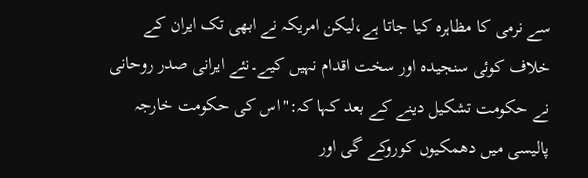سے نرمی کا مظاہرہ کیا جاتا ہے،لیکن امریکہ نے ابھی تک ایران کے خلاف کوئی سنجیدہ اور سخت اقدام نہیں کیے۔نئے ایرانی صدر روحانی نے حکومت تشکیل دینے کے بعد کہا کہ:"اس کی حکومت خارجہ پالیسی میں دھمکیوں کوروکے گی اور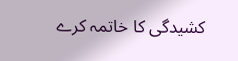کشیدگی کا خاتمہ کرے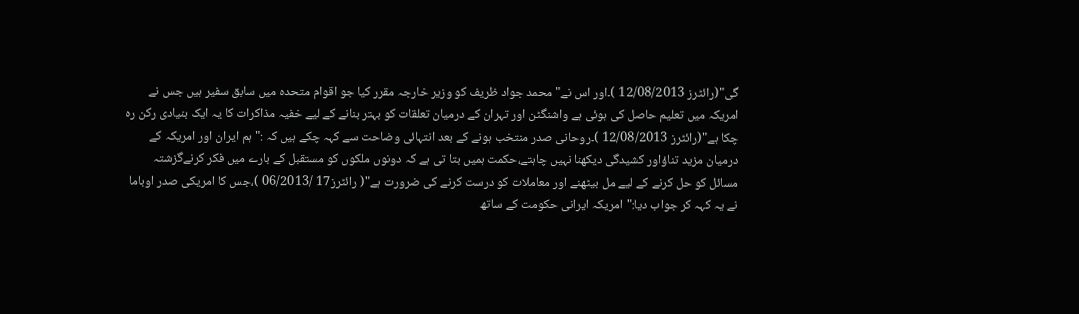گی"(رائٹرز 12/08/2013 )۔اور اس نے" محمد جواد ظریف کو وزیر خارجہ مقرر کیا جو اقوام متحدہ میں سابق سفیر ہیں جس نے امریکہ میں تعلیم حاصل کی ہوئی ہے واشنگٹن اور تہران کے درمیان تعلقات کو بہتر بنانے کے لیے خفیہ مذاکرات کا یہ ایک بنیادی رکن رہ چکا ہے"(رائٹرز 12/08/2013 )۔روحانی صدر منتخب ہونے کے بعد انتہائی وضاحت سے کہہ چکے ہیں کہ :"ہم ایران اور امریکہ کے درمیان مزید تناؤاور کشیدگی دیکھنا نہیں چاہتے،حکمت ہمیں بتا تی ہے کہ دونوں ملکوں کو مستقبل کے بارے میں فکر کرنےگزشتہ مسائل کو حل کرنے کے لیے مل بیٹھنے اور معاملات کو درست کرنے کی ضرورت ہے"( رائٹرز17 /06/2013 )،جس کا امریکی صدر اوباما نے یہ کہہ کر جواب دیا:"امریکہ ایرانی حکومت کے ساتھ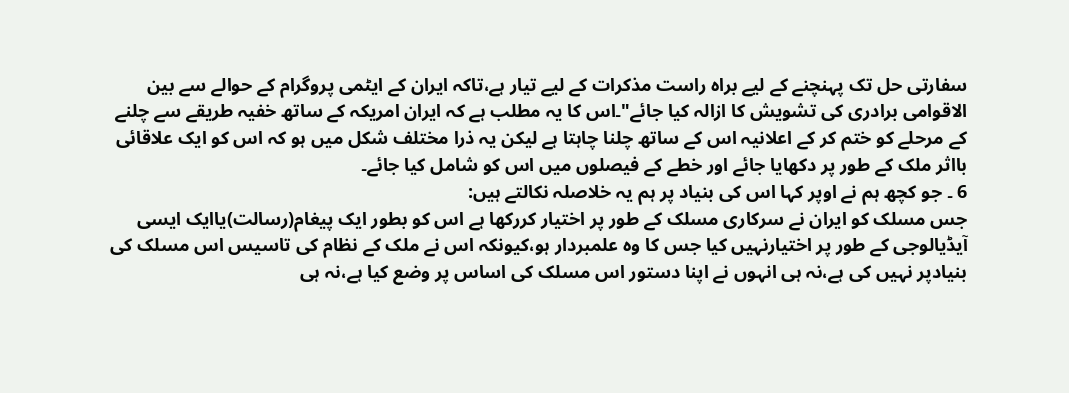سفارتی حل تک پہنچنے کے لیے براہ راست مذکرات کے لیے تیار ہے،تاکہ ایران کے ایٹمی پروگرام کے حوالے سے بین الاقوامی برادری کی تشویش کا ازالہ کیا جائے"۔اس کا یہ مطلب ہے کہ ایران امریکہ کے ساتھ خفیہ طریقے سے چلنے کے مرحلے کو ختم کر کے اعلانیہ اس کے ساتھ چلنا چاہتا ہے لیکن یہ ذرا مختلف شکل میں ہو کہ اس کو ایک علاقائی بااثر ملک کے طور پر دکھایا جائے اور خطے کے فیصلوں میں اس کو شامل کیا جائے۔
6 ۔ جو کچھ ہم نے اوپر کہا اس کی بنیاد پر ہم یہ خلاصلہ نکالتے ہیں:
جس مسلک کو ایران نے سرکاری مسلک کے طور پر اختیار کررکھا ہے اس کو بطور ایک پیغام(رسالت)یاایک ایسی آیڈیالوجی کے طور پر اختیارنہیں کیا جس کا وہ علمبردار ہو،کیونکہ اس نے ملک کے نظام کی تاسیس اس مسلک کی بنیادپر نہیں کی ہے،نہ ہی انہوں نے اپنا دستور اس مسلک کی اساس پر وضع کیا ہے،نہ ہی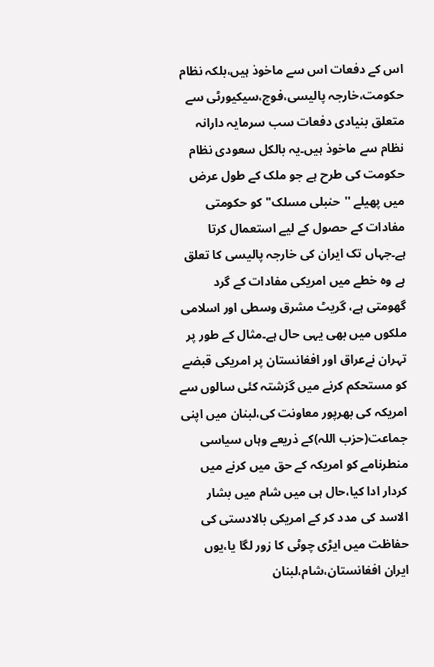اس کے دفعات اس سے ماخوذ ہیں،بلکہ نظام حکومت،خارجہ پالیسی،فوج،سیکیورٹی سے متعلق بنیادی دفعات سب سرمایہ دارانہ نظام سے ماخوذ ہیں۔یہ بالکل سعودی نظام حکومت کی طرح ہے جو ملک کے طول عرض میں پھیلے ''حنبلی مسلک"کو حکومتی مفادات کے حصول کے لیے استعمال کرتا ہے۔جہاں تک ایران کی خارجہ پالیسی کا تعلق ہے وہ خطے میں امریکی مفادات کے گرد گھومتی ہے، گریٹ مشرق وسطی اور اسلامی ملکوں میں بھی یہی حال ہے۔مثال کے طور پر تہران نےعراق اور افغانستان پر امریکی قبضے کو مستحکم کرنے میں گزشتہ کئی سالوں سے امریکہ کی بھرپور معاونت کی،لبنان میں اپنی جماعت(حزب اللہ)کے ذریعے وہاں سیاسی منطرنامے کو امریکہ کے حق میں کرنے میں کردار ادا کیا،حال ہی میں شام میں بشار الاسد کی مدد کر کے امریکی بالادستی کی حفاظت میں ایڑی چوٹی کا زور لگا یا،یوں ایران افغانستان،شام،لبنان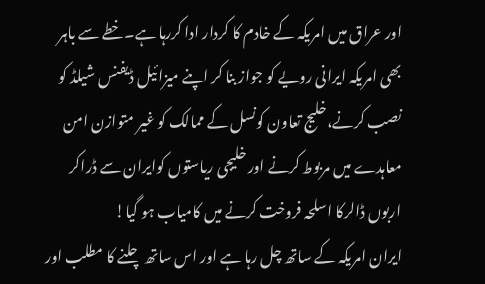اور عراق میں امریکہ کے خادم کا کردار ادا کررہا ہے۔خطے سے باہر بھی امریکہ ایرانی رویے کو جواز بنا کر اپنے میزائیل ڈیفنس شیلڈ کو نصب کرنے،خلیج تعاون کونسل کے ممالک کو غیر متوازن امن معاہدے میں مربوط کرنے اور خلیجی ریاستوں کوایران سے ڈراکر اربوں ڈالرکا اسلحہ فروخت کرنے میں کامیاب ہو گیا!
ایران امریکہ کے ساتھ چل رہا ہے اور اس ساتھ چلنے کا مطلب اور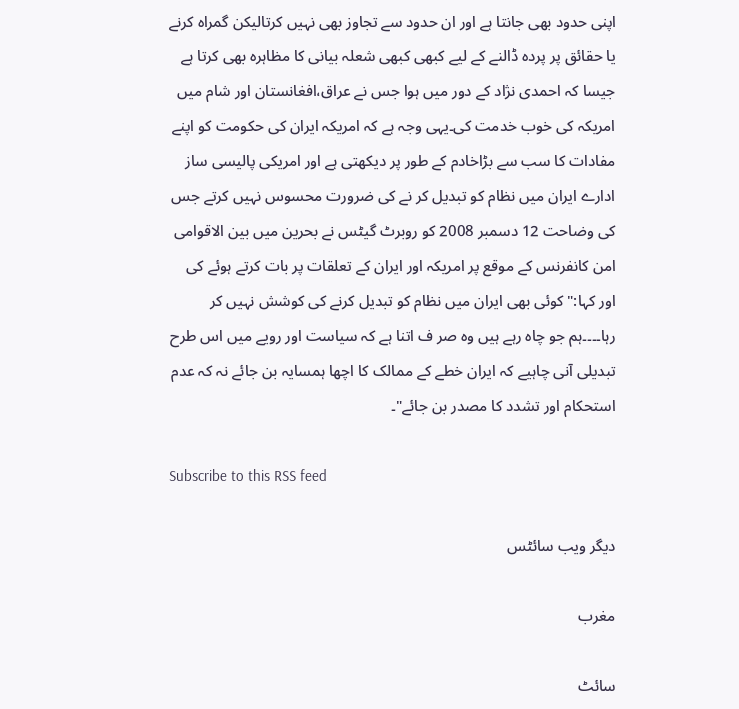اپنی حدود بھی جانتا ہے اور ان حدود سے تجاوز بھی نہیں کرتالیکن گمراہ کرنے یا حقائق پر پردہ ڈالنے کے لیے کبھی کبھی شعلہ بیانی کا مظاہرہ بھی کرتا ہے جیسا کہ احمدی نژاد کے دور میں ہوا جس نے عراق،افغانستان اور شام میں امریکہ کی خوب خدمت کی۔یہی وجہ ہے کہ امریکہ ایران کی حکومت کو اپنے مفادات کا سب سے بڑاخادم کے طور پر دیکھتی ہے اور امریکی پالیسی ساز ادارے ایران میں نظام کو تبدیل کر نے کی ضرورت محسوس نہیں کرتے جس کی وضاحت 12 دسمبر 2008 کو روبرٹ گیٹس نے بحرین میں بین الاقوامی امن کانفرنس کے موقع پر امریکہ اور ایران کے تعلقات پر بات کرتے ہوئے کی اور کہا:"کوئی بھی ایران میں نظام کو تبدیل کرنے کی کوشش نہیں کر رہا۔۔۔۔ہم جو چاہ رہے ہیں وہ صر ف اتنا ہے کہ سیاست اور رویے میں اس طرح تبدیلی آنی چاہیے کہ ایران خطے کے ممالک کا اچھا ہمسایہ بن جائے نہ کہ عدم استحکام اور تشدد کا مصدر بن جائے"۔

Subscribe to this RSS feed

دیگر ویب سائٹس

مغرب

سائٹ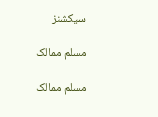سیکشنز

مسلم ممالک

مسلم ممالک